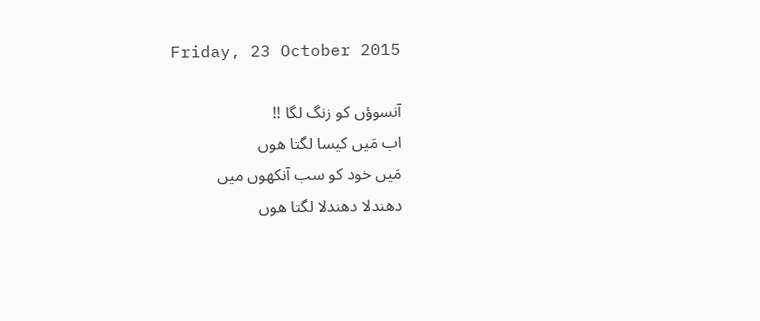Friday, 23 October 2015

آنسوؤں کو زنگ لگا !!
اب مَیں کیسا لگتا ھوں
مَیں خود کو سب آنکھوں میں
دھندلا دھندلا لگتا ھوں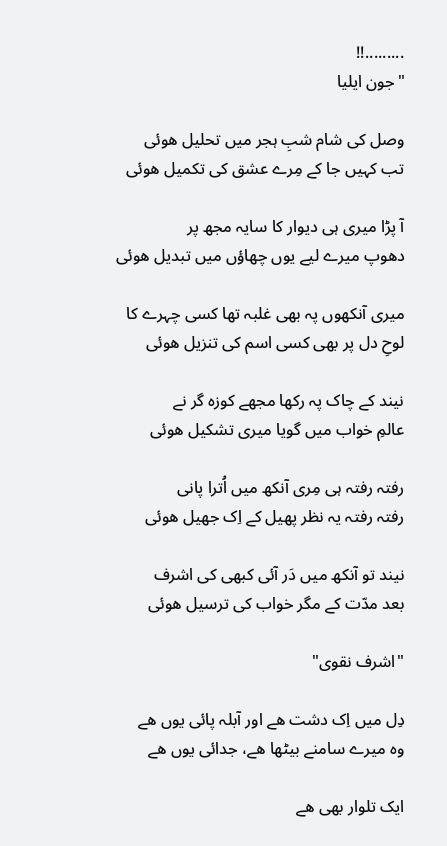.........!!
"جون ایلیا

وصل کی شام شبِ ہجر میں تحلیل ھوئی
تب کہیں جا کے مِرے عشق کی تکمیل ھوئی

آ پڑا میری ہی دیوار کا سایہ مجھ پر
دھوپ میرے لیے یوں چھاؤں میں تبدیل ھوئی

میری آنکھوں پہ بھی غلبہ تھا کسی چہرے کا
لوحِ دل پر بھی کسی اسم کی تنزیل ھوئی

نیند کے چاک پہ رکھا مجھے کوزہ گر نے
عالمِ خواب میں گویا میری تشکیل ھوئی

رفتہ رفتہ ہی مِری آنکھ میں اُترا پانی
رفتہ رفتہ یہ نظر پھیل کے اِک جھیل ھوئی

نیند تو آنکھ میں دَر آئی کبھی کی اشرف
بعد مدّت کے مگر خواب کی ترسیل ھوئی

"اشرف نقوی"

دِل میں اِک دشت ھے اور آبلہ پائی یوں ھے
وہ میرے سامنے بیٹھا ھے، جدائی یوں ھے

ایک تلوار بھی ھے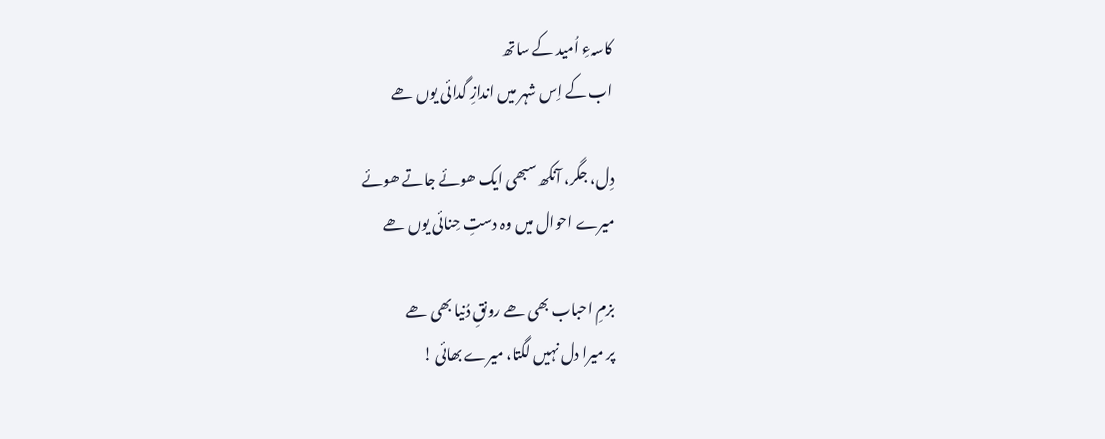کاسہءِ اُمید کے ساتھ
اب کے اِس شہر میں اندازِ گدائی یوں ھے

دِل، جگر، آنکھ سبھی ایک ھوئے جاتے ھوئے
میرے احوال میں وہ دستِ حِنائی یوں ھے

بزمِ احباب بھی ھے رونقِ دُنیا بھی ھے
پر میرا دل نہیں لگتا، میرے بھائی !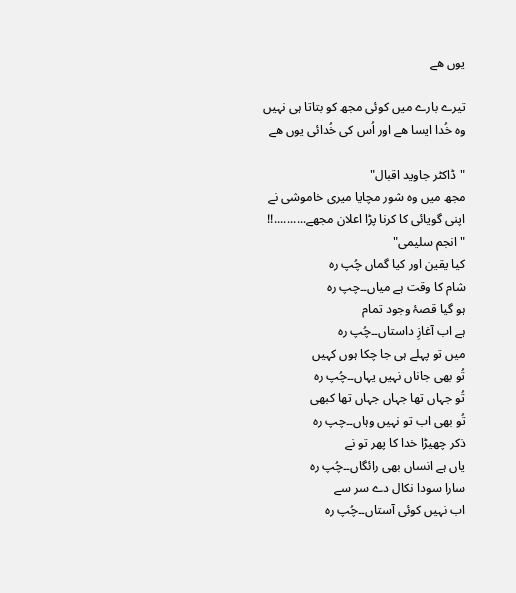یوں ھے

تیرے بارے میں کوئی مجھ کو بتاتا ہی نہیں
وہ خُدا ایسا ھے اور اُس کی خُدائی یوں ھے

"ڈاکٹر جاوید اقبال"
مجھ میں وہ شور مچایا میری خاموشی نے
اپنی گویائی کا کرنا پڑا اعلان مجھے..........!!
"انجم سلیمی"
کیا یقین اور کیا گماں چُپ رہ
شام کا وقت ہے میاں۔۔چپ رہ
ہو گیا قصۂ وجود تمام
ہے اب آغازِ داستاں۔۔چُپ رہ
میں تو پہلے ہی جا چکا ہوں کہیں
تُو بھی جاناں نہیں یہاں۔۔چُپ رہ
تُو جہاں تھا جہاں جہاں تھا کبھی
تُو بھی اب تو نہیں وہاں۔۔چپ رہ
ذکر چھیڑا خدا کا پھر تو نے
یاں ہے انساں بھی رائگاں۔۔چُپ رہ
سارا سودا نکال دے سر سے
اب نہیں کوئی آستاں۔۔چُپ رہ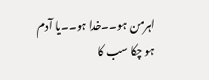اہرمن ہو۔۔خدا ہو۔۔یا آدم
ہو چکا سب کا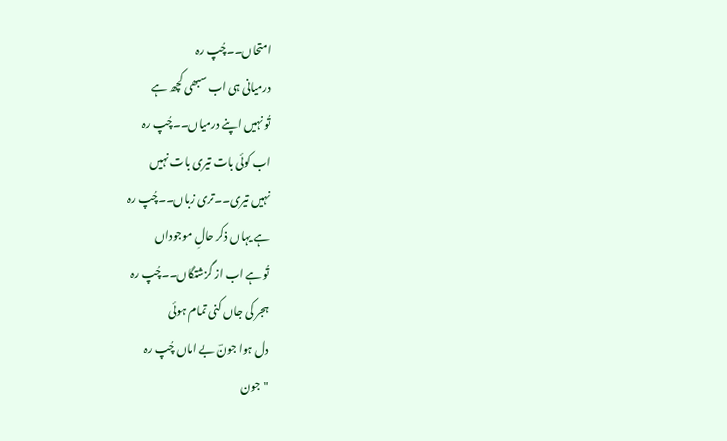امتحاں۔۔چُپ رہ
درمیانی ہی اب سبھی کچھ ہے
تُو نہیں اپنے درمیاں۔۔چُپ رہ
اب کوئی بات تیری بات نہیں
نہیں تیری۔۔تری زباں۔۔چُپ رہ
ہے یہاں ذکر حالِ موجوداں
تُو ہے اب از گزشتگاں۔۔چُپ رہ
ہجر کی جاں کنی تمام ہوئی
دل ہوا جونؔ بے اماں چُپ رہ
"جون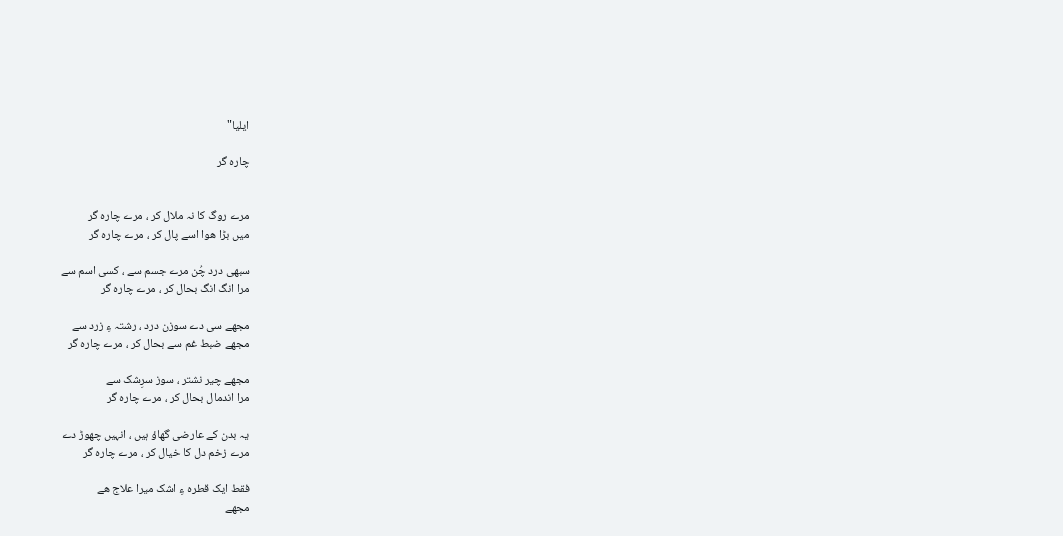ایلیا"

چارہ گر


مرے روگ کا نہ ملال کر ، مرے چارہ گر
میں بڑا ھوا اسے پال کر ، مرے چارہ گر

سبھی درد چُن مرے جسم سے ، کسی اسم سے
مرا انگ انگ بحال کر ، مرے چارہ گر

مجھے سی دے سوزن درد ، رشتہ ءِ زرد سے
مجھے ضبط غم سے بحال کر ، مرے چارہ گر

مجھے چیر نشتر ، سوز سرِشک سے
مرا اندمال بحال کر ، مرے چارہ گر

یہ بدن کے عارضی گھاؤ ہیں ، انہیں چھوڑ دے
مرے زخم دل کا خیال کر ، مرے چارہ گر

فقط ایک قطرہ ءِ اشک میرا علاج ھے
مجھے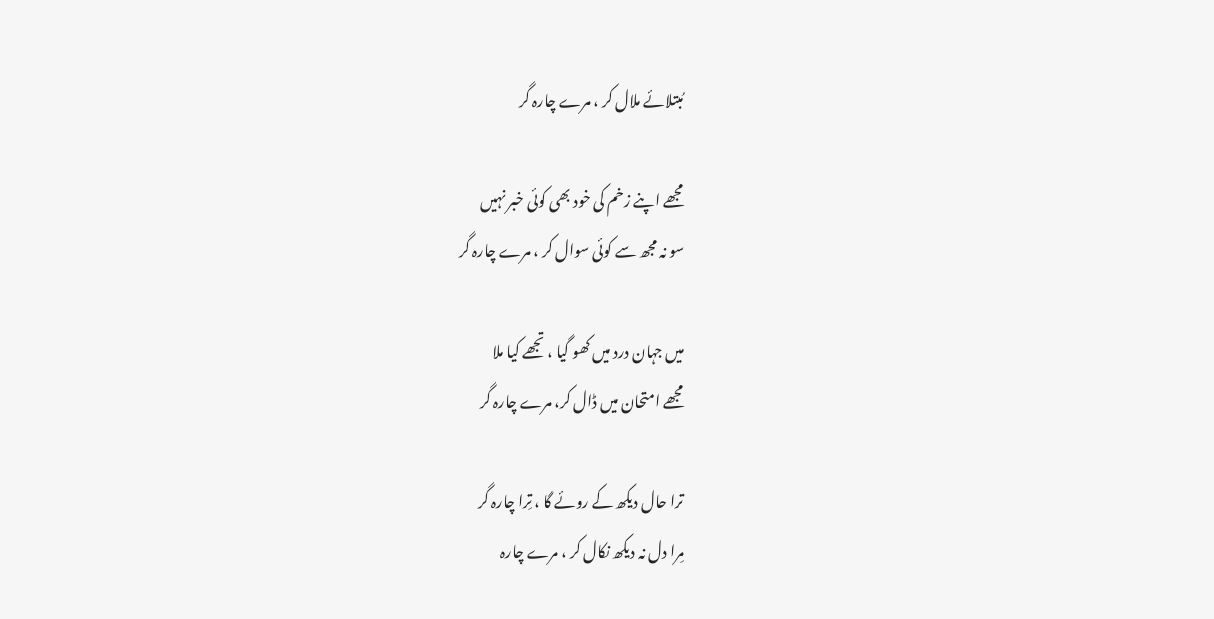مُبتلائے ملال کر ، مرے چارہ گر

مجھے اپنے زخم کی خود بھی کوئی خبر نہیں
سو نہ مجھ سے کوئی سوال کر ، مرے چارہ گر

میں جہان درد میں کھو گیا ، تجھے کیا ملا
مجھے امتحان میں ڈال کر، مرے چارہ گر

ترا حال دیکھ کے روئے گا ، تِرا چارہ گر
مِرا دل نہ دیکھ نکال کر ، مرے چارہ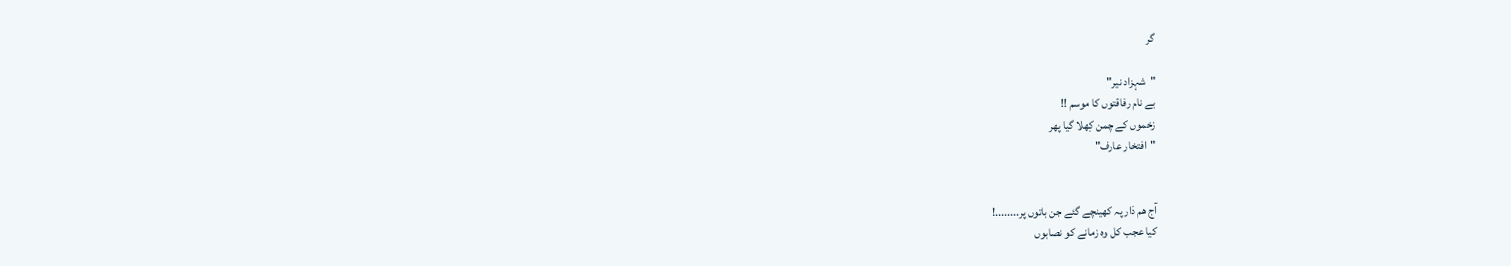گر

"شہزاد نیر"
بے نام رفاقتوں کا موسم !!
زخموں کے چمن کِھلا گیا پھر
"افتخار عارف"


آج ھم دَار پہ کھینچے گئے جن باتوں پر........!
کیا عجب کل وہ زمانے کو نصابوں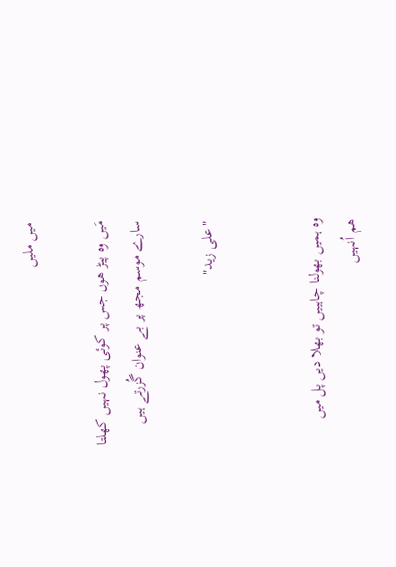میں ملیں

مَیں وہ پیڑ ھوں جس پر کوئی پھول نہیں کھلتا
سارے موسم مجھ پر بے عنوان گُزرتے ہیں

"علی زید"


وہ ہمیں بھولنا چاہییں تو بھلا دیں پل میں
ھم اُنہیں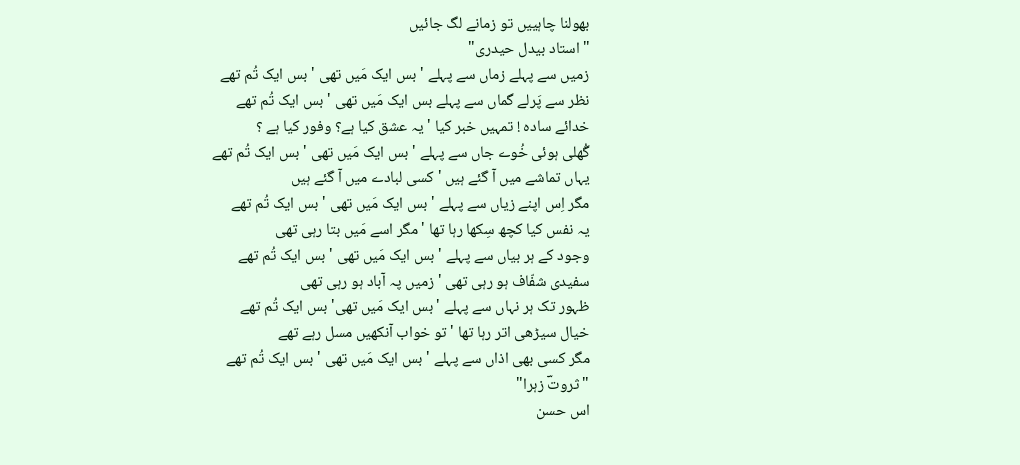بھولنا چاہییں تو زمانے لگ جائیں
"استاد بیدل حیدری"
زمیں سے پہلے زماں سے پہلے ' بس ایک مَیں تھی ' بس ایک تُم تھے
نظر سے پَرلے گماں سے پہلے بس ایک مَیں تھی ' بس ایک تُم تھے
خدائے سادہ ! تمہیں خبر کیا ' یہ عشق کیا ہے؟ وفور کیا ہے ؟
گُھلی ہوئی خُوے جاں سے پہلے ' بس ایک مَیں تھی ' بس ایک تُم تھے
یہاں تماشے میں آ گئے ہیں ' کسی لبادے میں آ گئے ہیں
مگر اِس اپنے زیاں سے پہلے ' بس ایک مَیں تھی ' بس ایک تُم تھے
یہ نفس کیا کچھ سِکھا رہا تھا ' مگر اسے مَیں بتا رہی تھی
وجود کے ہر بیاں سے پہلے ' بس ایک مَیں تھی ' بس ایک تُم تھے
سفیدی شفّاف ہو رہی تھی ' زمیں پہ آباد ہو رہی تھی
ظہور تک ہر نہاں سے پہلے ' بس ایک مَیں تھی' بس ایک تُم تھے
خیال سیڑھی اتر رہا تھا ' تو خواب آنکھیں مسل رہے تھے
مگر کسی بھی اذاں سے پہلے ' بس ایک مَیں تھی ' بس ایک تُم تھے
"ثروتؔ زہرا"
اس حسن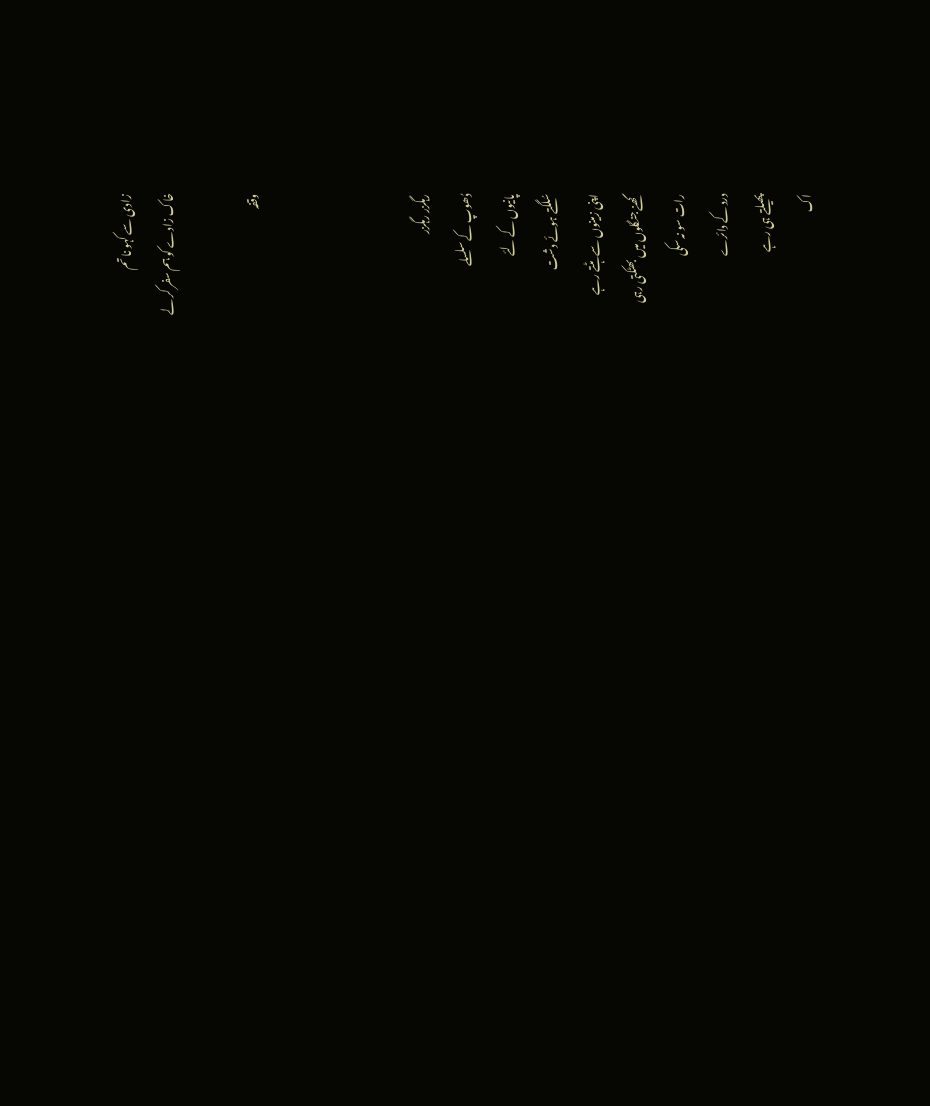زادی سے کہو نا تم
خاک زادے کو ہم سفر کر لے

وقفہ



رہگزر رہگزر
دُھوپ کے سلسلے
پانیوں کے لئے
سُلگتے ہوئے دشت
اپنی زمینوں سے ہٹتے رہے
گھنے جنگلوں میں بھٹکتی رہی
رات سو نہ سکی
درد کے دائرے
پھیلتے ہی رہے
اک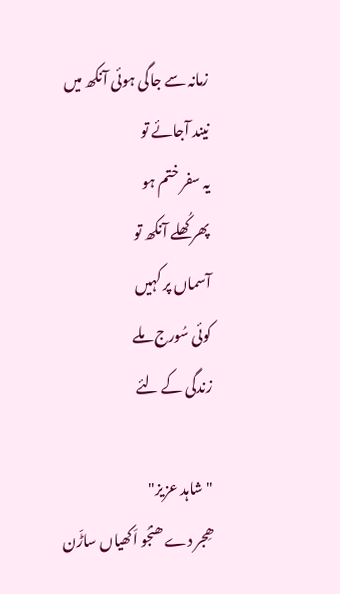زمانہ سے جاگی ہوئی آنکھ میں
نیند آجائے تو
یہ سفر ختم ہو
پھر کُھلے آنکھ تو
آسماں پر کہیں
کوئی سُورج ملے
زندگی کے لئے

"شاہد عزیز"
ھِجر دے ھنجُو اَکھیاں ساڑّن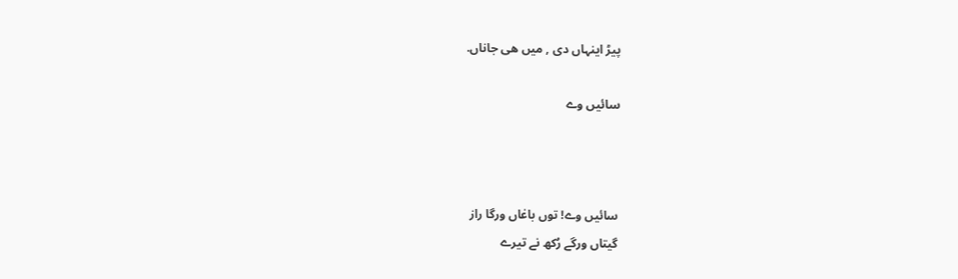پیڑ اینہاں دی , میں ھی جاناں.

سائیں وے



سائیں وے! توں باغاں ورگا راز
گیتاں ورگے رُکھ نے تیرے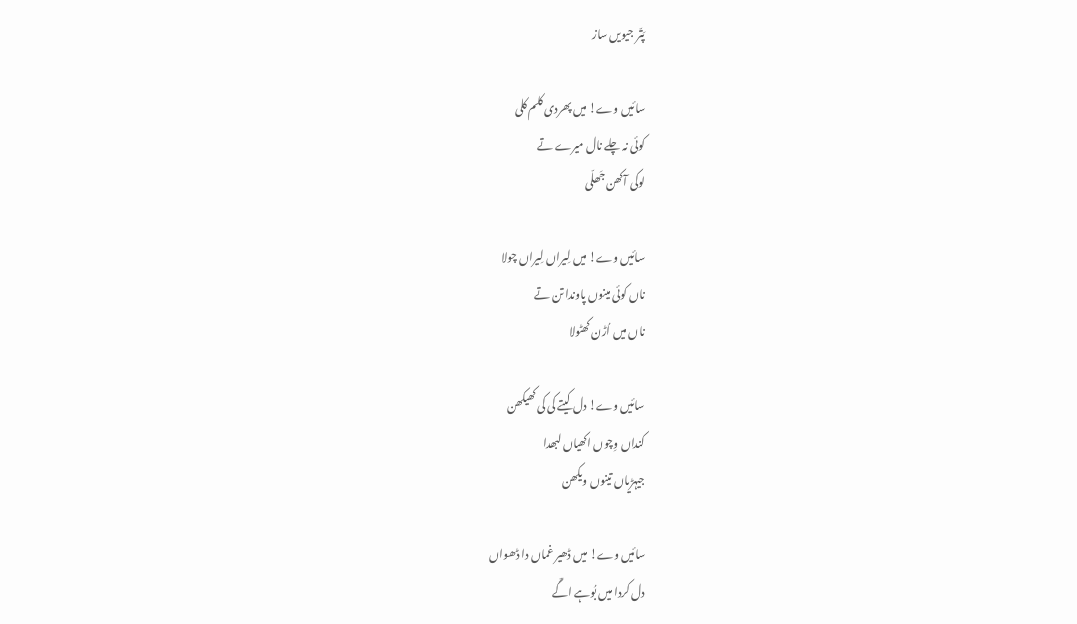پَتّر جیویں ساز

سائیں وے! میں پھردی کلم کلی
کوئی نہ چلے نال میرے تے
لوکی آکھن جَھلّی

سائیں وے! میں لِیراں لِیراں چولا
ناں کوئی مینوں پاوندا تن تے
ناں میں اُڑن کھٹولا

سائیں وے! دل کیتے کی کی کھیکھن
کنداں وِچوں اکھیاں لبھدا
جیہڑیاں تینوں ویکھن

سائیں وے! میں ڈھیر غماں دا ڈھواں
دل کردا میں بُوہے اگّے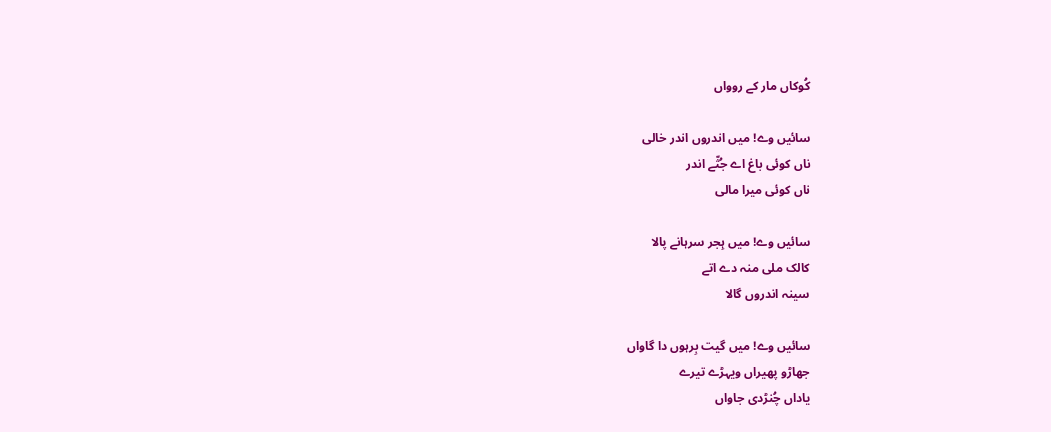کُوکاں مار کے روواں

سائیں وے! میں اندروں اندر خالی
ناں کوئی باغ اے جُثّے اندر
ناں کوئی میرا مالی

سائیں وے! میں ہِجر سرہانے پالا
کالک ملی منہ دے اتے
سینہ اندروں گالا

سائیں وے! میں گیت بِرہوں دا گاواں
جھاڑو پھیراں ویہڑے تیرے
یاداں چُنڑدی جاواں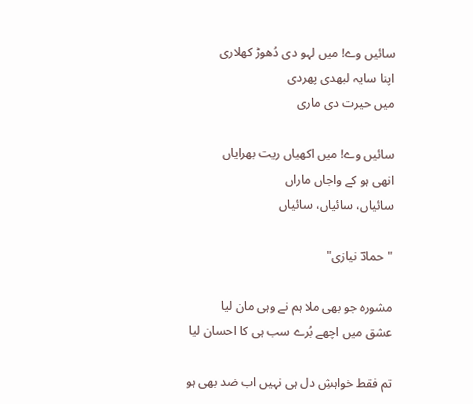سائیں وے! میں لہو دی دُھوڑ کھلاری
اپنا سایہ لبھدی پھردی
میں حیرت دی ماری

سائیں وے! میں اکھیاں ریت بھرایاں
انھی ہو کے واجاں ماراں
سائیاں، سائیاں، سائیاں

"حمادؔ نیازی"

مشورہ جو بھی ملا ہم نے وہی مان لیا
عشق میں اچھے بُرے سب ہی کا احسان لیا

تم فقط خواہشِ دل ہی نہیں اب ضد بھی ہو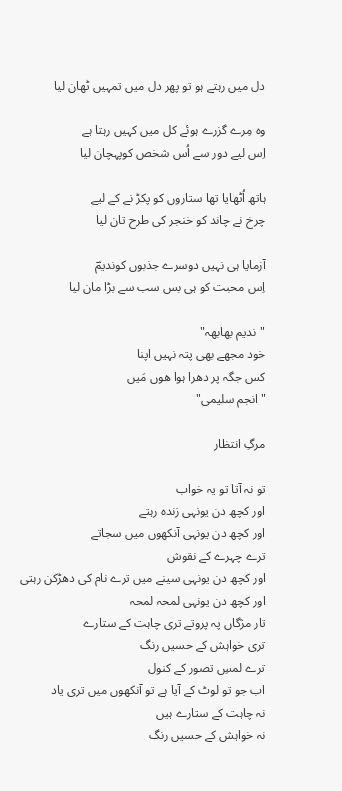دل میں رہتے ہو تو پھر دل میں تمہیں ٹھان لیا

وہ مِرے گزرے ہوئے کل میں کہیں رہتا ہے
اِس لیے دور سے اُس شخص کوپہچان لیا

ہاتھ اُٹھایا تھا ستاروں کو پکڑ نے کے لیے
چرخ نے چاند کو خنجر کی طرح تان لیا

آزمایا ہی نہیں دوسرے جذبوں کوندیمؔ
اِس محبت کو ہی بس سب سے بڑا مان لیا

"ندیم بھابھہ"
خود مجھے بھی پتہ نہیں اپنا
کس جگہ پر دھرا ہوا ھوں مَیں
"انجم سلیمی"

مرگِ انتظار

تو نہ آتا تو یہ خواب
اور کچھ دن یونہی زندہ رہتے
اور کچھ دن یونہی آنکھوں میں سجاتے
ترے چہرے کے نقوش
اور کچھ دن یونہی سینے میں ترے نام کی دھڑکن رہتی
اور کچھ دن یونہی لمحہ لمحہ
تار مژگاں پہ پروتے تری چاہت کے ستارے
تری خواہش کے حسیں رنگ
ترے لمسِ تصور کے کنول
اب جو تو لوٹ کے آیا ہے تو آنکھوں میں تری یاد
نہ چاہت کے ستارے ہیں
نہ خواہش کے حسیں رنگ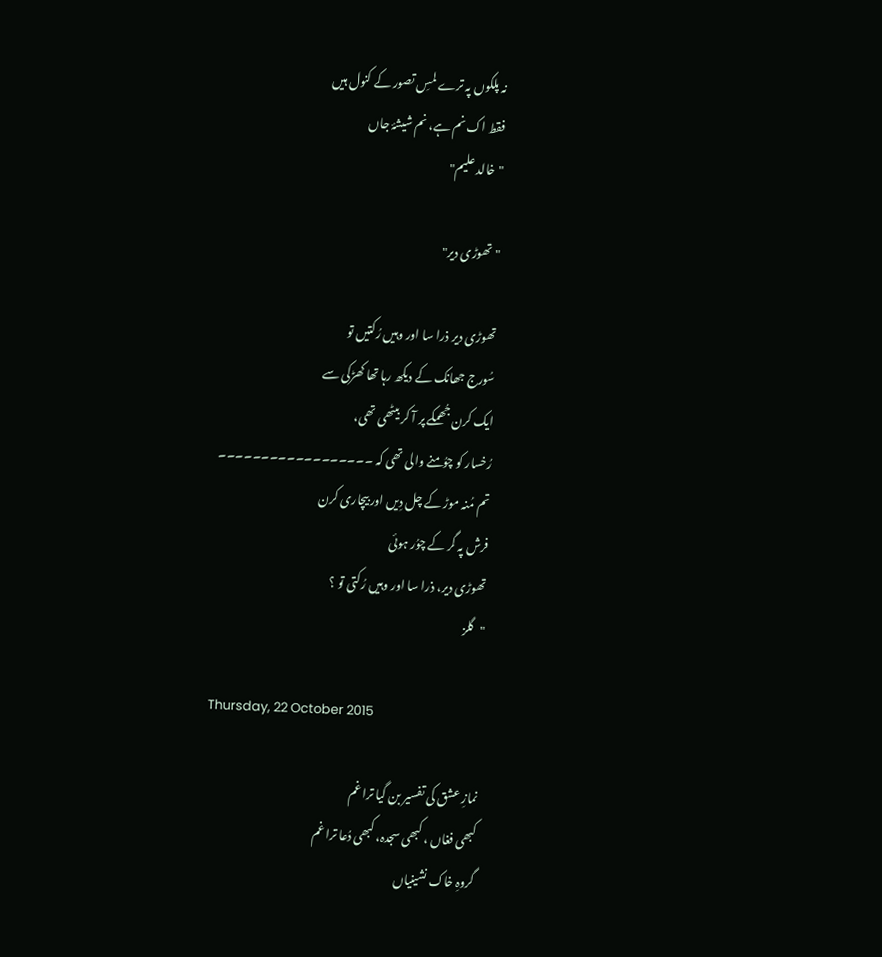نہ پلکوں پہ ترے لمسِ تصور کے کنول ہیں
فقط اک نم ہے، نم شیشۂ جاں
"خالد علیم"

"تھوڑی دیر"

تھوڑی دیر ذرا سا اور وہیں رُکتیں تو
سُورج جھانک کے دیکھ رہا تھا کھڑکی سے
ایک کرن جُھمکے پر آ کر بیٹھی تھی،
رُخسار کو چوُمنے والی تھی کہ ۔۔۔۔۔۔۔۔۔۔۔۔۔۔۔۔۔۔
تم مُنہ موڑ کے چل دِیں اور بیچاری کرن
فرش پہ گر کے چوُر ہوئی
تھوڑی دیر، ذرا سا اور وہیں رُکتی تو ؟
"گلز

Thursday, 22 October 2015

نمازِ عشق کی تفسیر بن گیا ترا غم
کبھی فغاں ، کبھی سجدہ، کبھی دُعا ترا غم
گروہِ خاک نشینیاں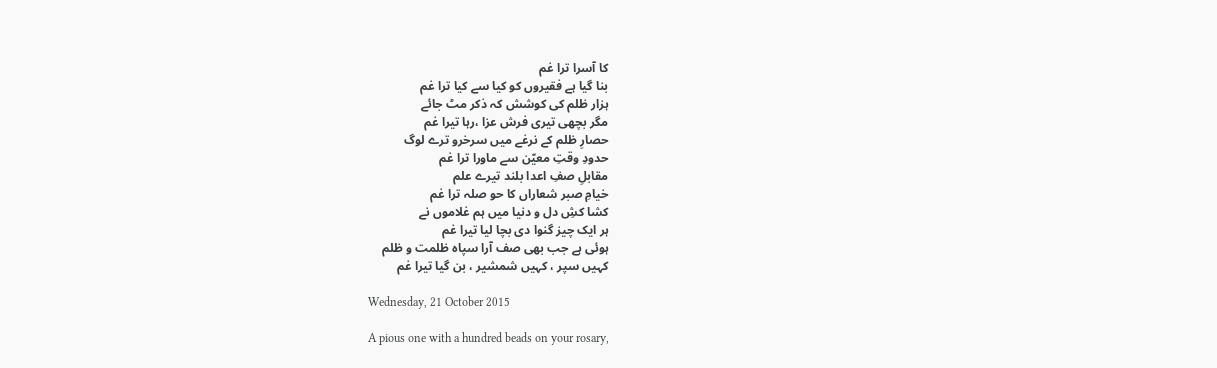کا آسرا ترا غم
بنا گیا ہے فقیروں کو کیا سے کیا ترا غم
ہزار ظلم کی کوشش کہ ذکر مٹ جائے
مگر بچھی تیری فرش عزا ،رہا تیرا غم
حصارِ ظلم کے نرغے میں سرخرو ترے لوگ
حدودِ وقتِ معیّن سے ماورا ترا غم
مقابلِ صفِ اعدا بلند تیرے علم
خیامِ صبر شعاراں کا حو صلہ ترا غم
کشا کشِ دل و دنیا میں ہم غلاموں نے
ہر ایک چیز گنوا دی بچا لیا تیرا غم
ہوئی ہے جب بھی صف آرا سپاہ ظلمت و ظلم
کہیں سپر ، کہیں شمشیر ، بن گیا تیرا غم

Wednesday, 21 October 2015

A pious one with a hundred beads on your rosary,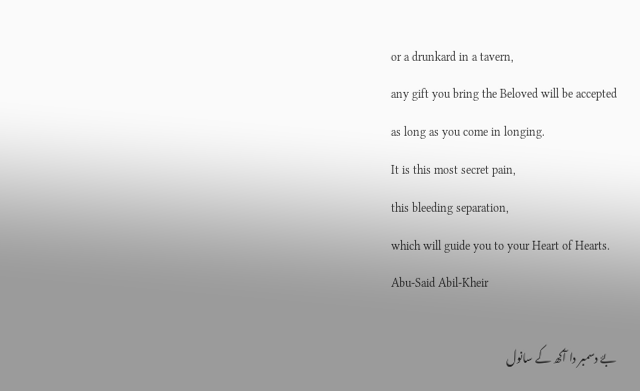or a drunkard in a tavern,
any gift you bring the Beloved will be accepted
as long as you come in longing.
It is this most secret pain,
this bleeding separation,
which will guide you to your Heart of Hearts.
Abu-Said Abil-Kheir

بۓ دسمبر دا آکھ کے سانول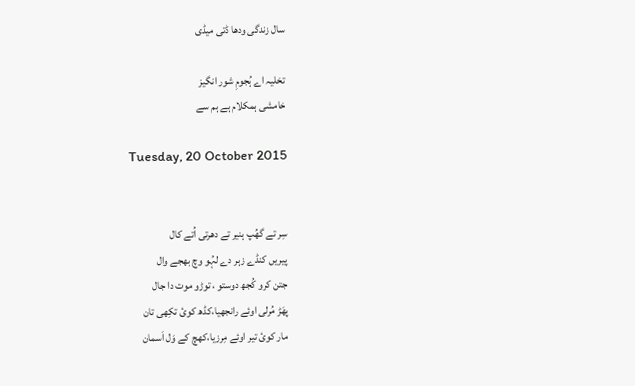سال زندگی ودھا ڈتی میڈی

تخلیہ اے ہُجومِ شور انگیز
خامشی ہمکلام ہے ہم سے

Tuesday, 20 October 2015


سِر تے گھُپ ہنیر تے دھرتی اُتے کال
پیریں کنڈے زہر دے لہُو وچ بھجے وال
جتن کرو کُجھ دوستو ، توڑو موت دا جال
پھَڑ مُرلی اوئے رانجھیا،کڈھ کوئ تکِھی تان
مار کوئ تیر اوئے مِرزیا،کھچ کے وَل اَسمان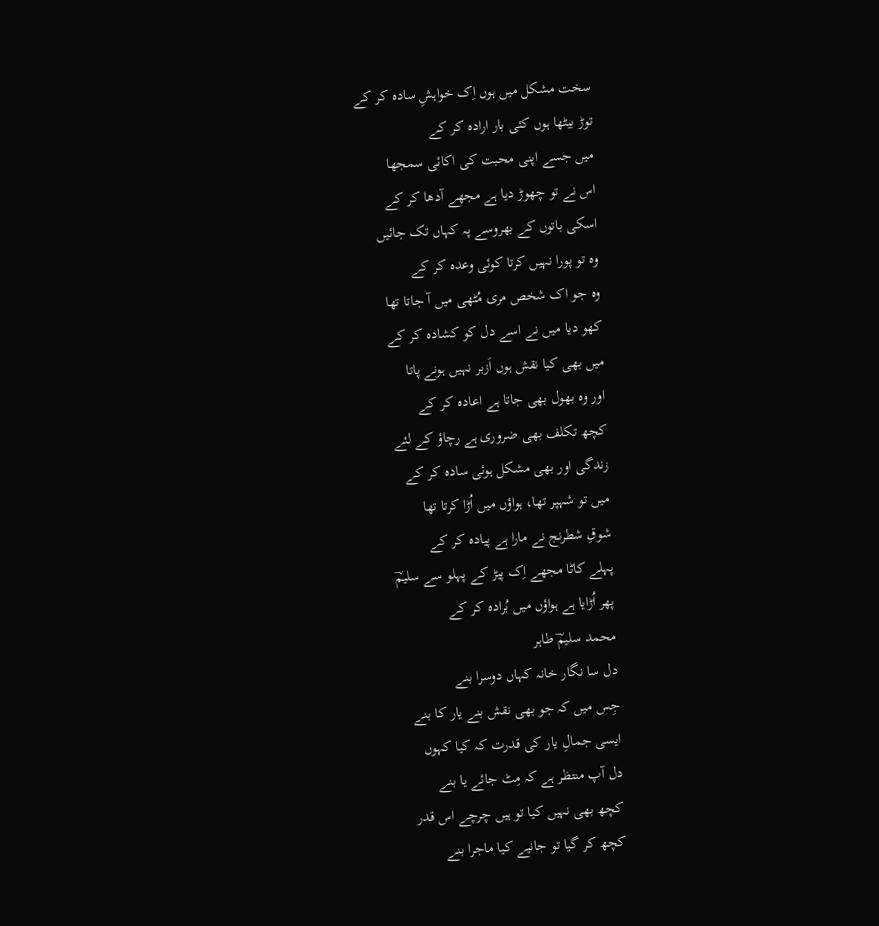سخت مشکل میں ہوں اِک خواہشِ سادہ کر کے
توڑ بیٹھا ہوں کئی بار ارادہ کر کے
میں جسے اپنی محبت کی اکائی سمجھا
اس نے تو چھوڑ دیا ہے مجھے آدھا کر کے
اسکی باتوں کے بھروسے پہ کہاں تک جائیں
وہ تو پورا نہیں کرتا کوئی وعدہ کر کے
وہ جو اک شخص مری مُٹھی میں آ جاتا تھا
کھو دیا میں نے اسے دل کو کشادہ کر کے
میں بھی کیا نقش ہوں اَزبر نہیں ہونے پاتا
اور وہ بھول بھی جاتا ہے اعادہ کر کے
کچھ تکلف بھی ضروری ہے رچاؤ کے لئے
زندگی اور بھی مشکل ہوئی سادہ کر کے
میں تو شہپر تھا، ہواؤں میں اُڑا کرتا تھا
شوقِ شطرنج نے مارا ہے پیادہ کر کے
پہلے کاٹا مجھے اِک پیڑ کے پہلو سے سلیمؔ
پھر اُڑایا ہے ہواؤں میں بُرادہ کر کے
محمد سلیمؔ طاہر
دل سا نگار خانہ کہاں دوسرا بنے
جِس میں کہ جو بھی نقش بنے یار کا بنے
ایسی جمالِ یار کی قدرت کہ کیا کہوں
دل آپ منتظر ہے کہ مِٹ جائے یا بنے
کچھ بھی نہیں کیا تو ہیں چرچے اس قدر
کچھ کر گیا تو جانیے کیا ماجرا بنے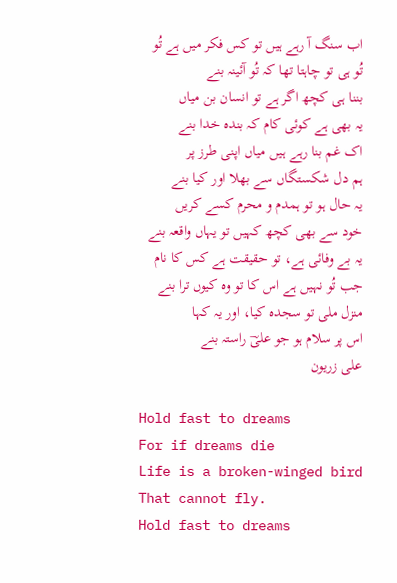اب سنگ آ رہے ہیں تو کس فکر میں ہے تُو
تُو ہی تو چاہتا تھا کہ تُو آئینہ بنے
بننا ہی کچھ اگر ہے تو انسان بن میاں
یہ بھی ہے کوئی کام کہ بندہ خدا بنے
اک غم بنا رہے ہیں میاں اپنی طرز پر
ہم دل شکستگاں سے بھلا اور کیا بنے
یہ حال ہو تو ہمدم و محرم کسے کریں
خود سے بھی کچھ کہیں تو یہاں واقعہ بنے
یہ بے وفائی ہے، تو حقیقت ہے کس کا نام
جب تُو نہیں ہے اس کا تو وہ کیوں ترا بنے
منزل ملی تو سجدہ کیا، اور یہ کہا
اس پر سلام ہو جو علیؔ راستہ بنے
علی زریون

Hold fast to dreams
For if dreams die
Life is a broken-winged bird
That cannot fly.
Hold fast to dreams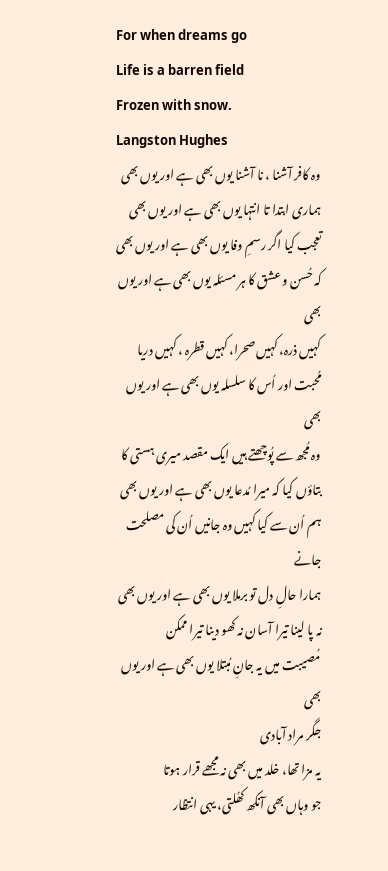For when dreams go
Life is a barren field
Frozen with snow.
Langston Hughes
وہ کافر آشنا ، نا آشنا یوں بھی ہے اور یوں بھی
ہماری ابتدا تا انتہا یوں بھی ہے اور یوں بھی
تعجب کیا اگر رسمِ وفا یوں بھی ہے اور یوں بھی
کہ حُسن و عشق کا ہر مسئلہ یوں بھی ہے اور یوں بھی
کہیں ذرہ، کہیں صحرا، کہیں قطرہ ، کہیں دریا
مُحبت اور اُس کا سلسلہ یوں بھی ہے اور یوں بھی
وہ مُجھ سے پُوچھتے ہیں ایک مقصد میری ہستی کا
بتاؤں کیا کہ میرا مُدعا یوں بھی ہے اور یوں بھی
ہم اُن سے کیا کہیں وہ جانیں اُن کی مصلحت جانے
ہمارا حالِ دل تو برملا یوں بھی ہے اور یوں بھی
نہ پا لینا تیرا آسان نہ کھو دینا تیرا ممکن
مُصیبت میں یہ جانِ مُبتلا یوں بھی ہے اور یوں بھی
جگر مراد آبادی
یہ مزا تھا، خلد میں بھی نہ مجھے قرار ہوتا
جو وہاں بھی آنکھ کھُلتی، یہی انتظار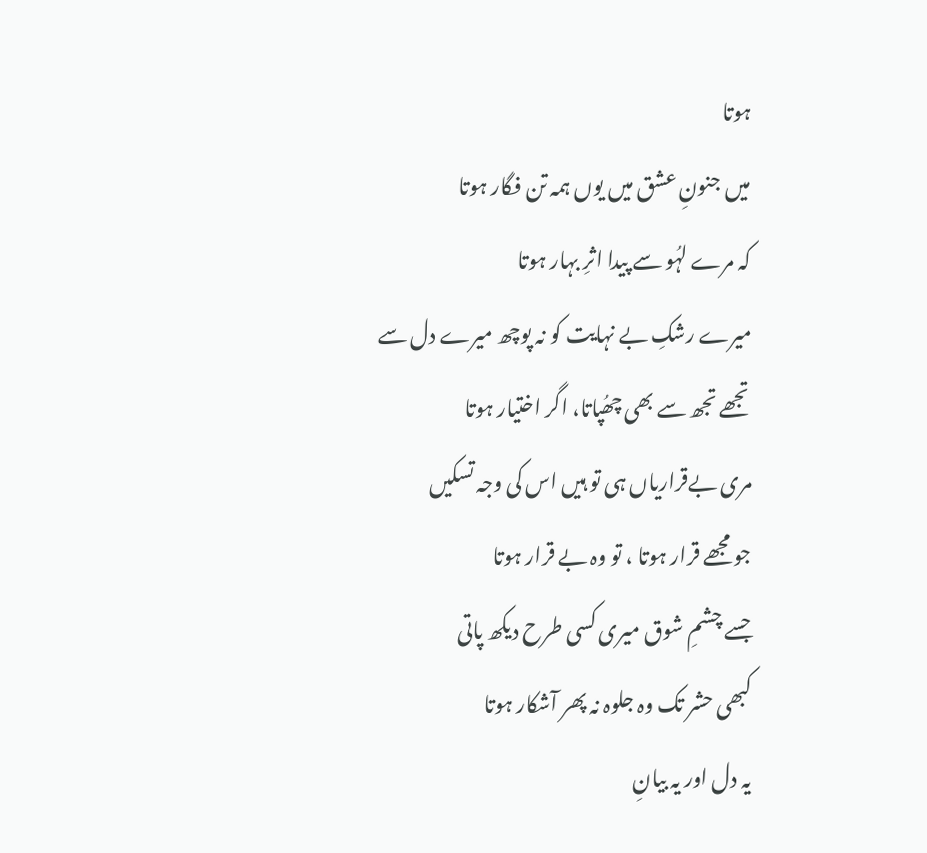ہوتا
میں جنونِ عشق میں یوں ہمہ تن فگار ہوتا
کہ مرے لہُو سے پیدا اثرِ بہار ہوتا
میرے رشکِ بے نہایت کو نہ پوچھ میرے دل سے
تجھے تجھ سے بھی چھُپاتا، اگر اختیار ہوتا
مری بےقراریاں ہی تو ہیں اس کی وجہ تسکیں
جو مجھے قرار ہوتا ، تو وہ بے قرار ہوتا
جسے چشمِ شوق میری کسی طرح دیکھ پاتی
کبھی حشر تک وہ جلوہ نہ پھر آشکار ہوتا
یہ دل اور یہ بیانِ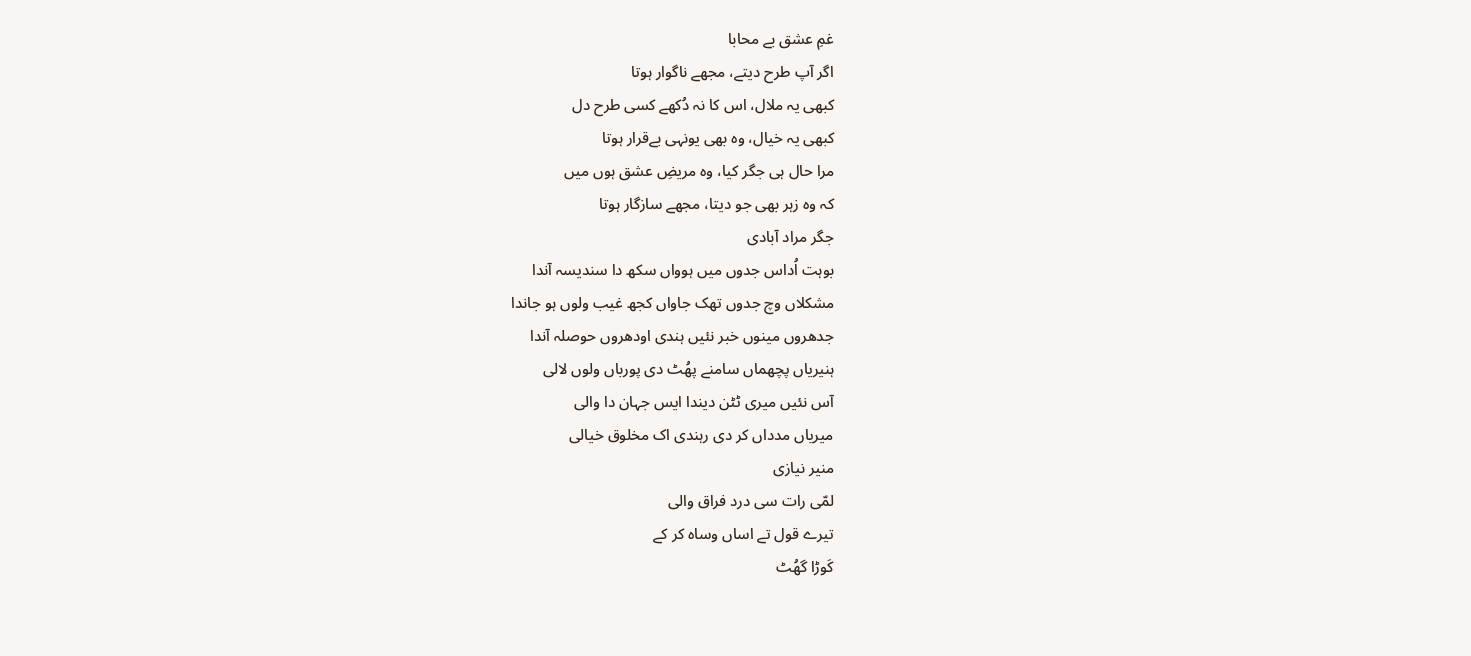غمِ عشق بے محابا
اگر آپ طرح دیتے، مجھے ناگوار ہوتا
کبھی یہ ملال، اس کا نہ دُکھے کسی طرح دل
کبھی یہ خیال، وہ بھی یونہی بےقرار ہوتا
مرا حال ہی جگر کیا، وہ مریضِ عشق ہوں میں
کہ وہ زہر بھی جو دیتا، مجھے سازگار ہوتا
جگر مراد آبادی
بوہت اُداس جدوں میں ہوواں سکھ دا سندیسہ آندا
مشکلاں وچ جدوں تھک جاواں کجھ غیب ولوں ہو جاندا
جدھروں مینوں خبر نئیں ہندی اودھروں حوصلہ آندا
ہنیریاں پچھماں سامنے پھُٹ دی پورباں ولوں لالی
آس نئیں میری ٹٹن دیندا ایس جہان دا والی
میریاں مدداں کر دی رہندی اک مخلوق خیالی
منیر نیازی
لمّی رات سی درد فراق والی
تیرے قول تے اساں وساہ کر کے
کَوڑا گھُٹ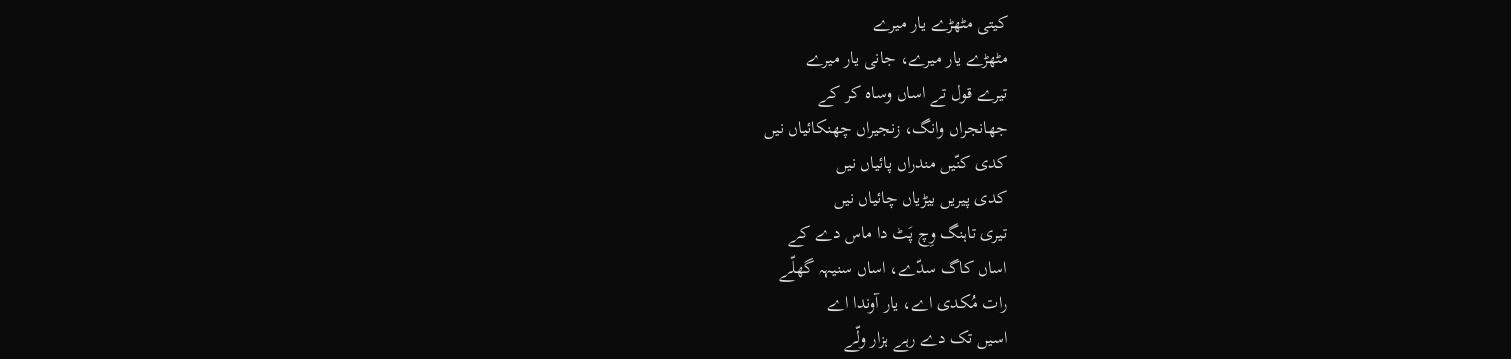کیتی مٹھڑے یار میرے
مٹھڑے یار میرے، جانی یار میرے
تیرے قول تے اساں وساہ کر کے
جھانجراں وانگ، زنجیراں چھنکائیاں نیں
کدی کنّیں مندراں پائیاں نیں
کدی پیریں بیڑیاں چائیاں نیں
تیری تاہنگ وِچ پَٹ دا ماس دے کے
اساں کاگ سدّے، اساں سنیہہ گھلّے
رات مُکدی اے، یار آوندا اے
اسیں تک دے رہے ہزار ولّے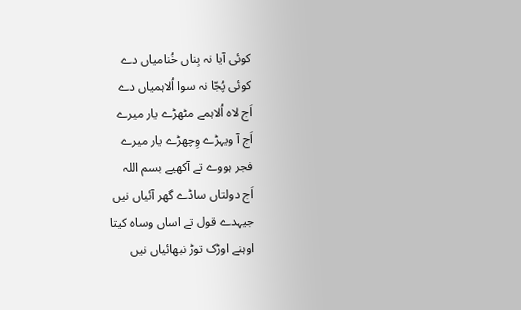کوئی آیا نہ بِناں خُنامیاں دے
کوئی پُجّا نہ سوا اُلاہمیاں دے
اَج لاہ اُلاہمے مٹھڑے یار میرے
اَج آ ویہڑے وِچھڑے یار میرے
فجر ہووے تے آکھیے بسم اللہ
اَج دولتاں ساڈے گھر آئیاں نیں
جیہدے قول تے اساں وساہ کیتا
اوہنے اوڑک توڑ نبھائیاں نیں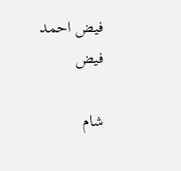فیض احمد فیض

شام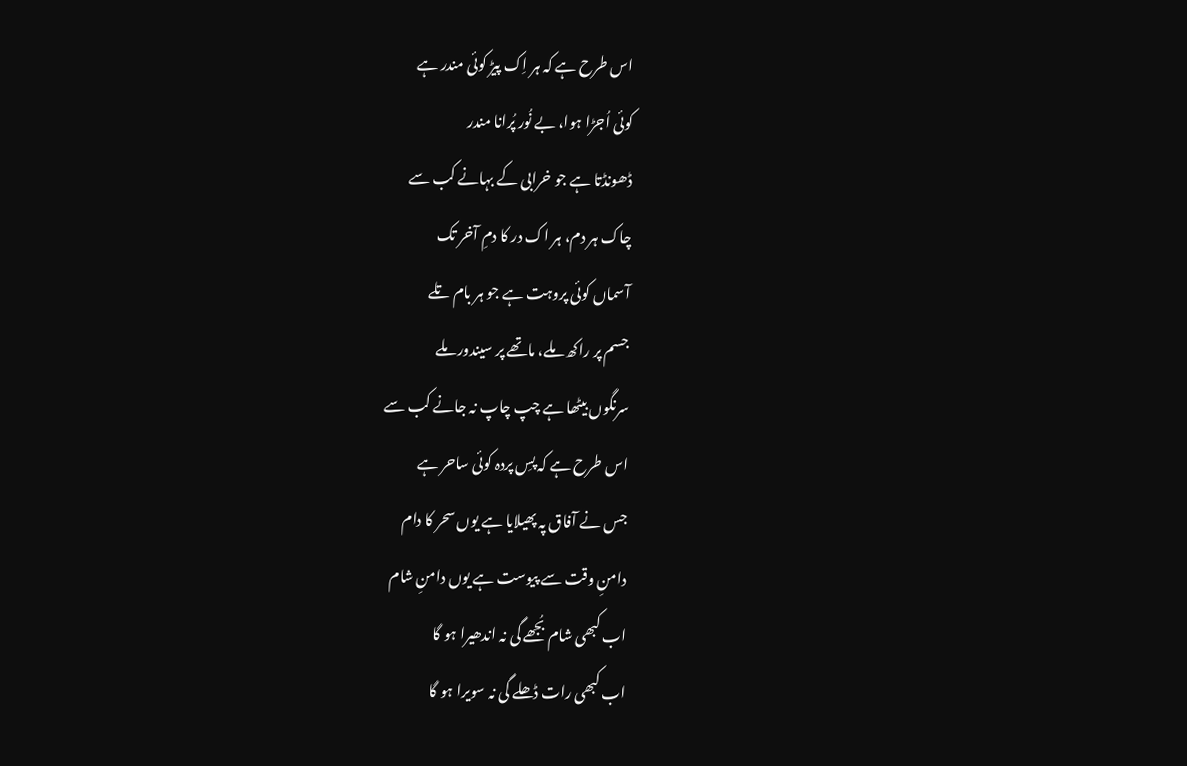اس طرح ہے کہ ہر اِک پیڑ کوئی مندر ہے
کوئی اُجڑا ہوا، بے نُور پُرانا مندر
ڈھونڈتا ہے جو خرابی کے بہانے کب سے
چاک ہر دم، ہر اک در کا دمِ آخر تک
آسماں کوئی پروہت ہے جو ہر بام تلے
جسم پر راکھ ملے، ماتھے پر سیندور ملے
سرنگوں بیٹھا ہے چپ چاپ نہ جانے کب سے
اس طرح ہے کہ پسِ پردہ کوئی ساحر ہے
جس نے آفاق پہ پھیلایا ہے یوں سحر کا دام
دامنِ وقت سے پیوست ہے یوں دامنِ شام
اب کبھی شام بُجھے گی نہ اندھیرا ہو گا
اب کبھی رات ڈھلے گی نہ سویرا ہو گا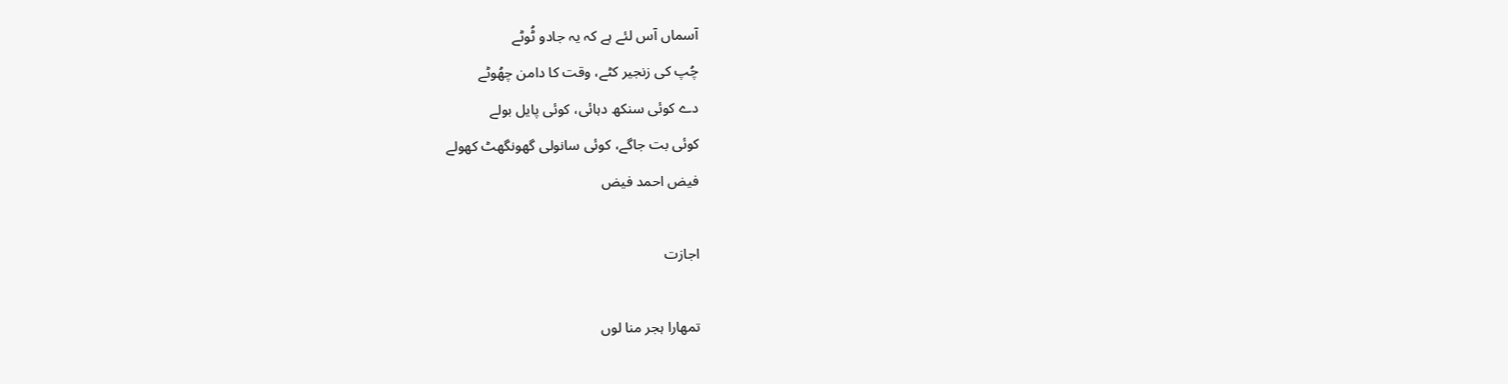آسماں آس لئے ہے کہ یہ جادو ٹُوٹے
چُپ کی زنجیر کٹے، وقت کا دامن چھُوٹے
دے کوئی سنکھ دہائی، کوئی پایل بولے
کوئی بت جاگے، کوئی سانولی گھونگھٹ کھولے
فیض احمد فیض

اجازت

تمھارا ہجر منا لوں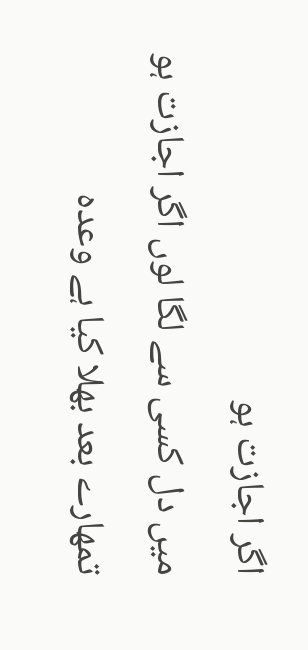اگر اجازت ہو
میں دل کسی سے لگا لوں اگر اجازت ہو
تمھارے بعد بھلا کیا ہے وعدہ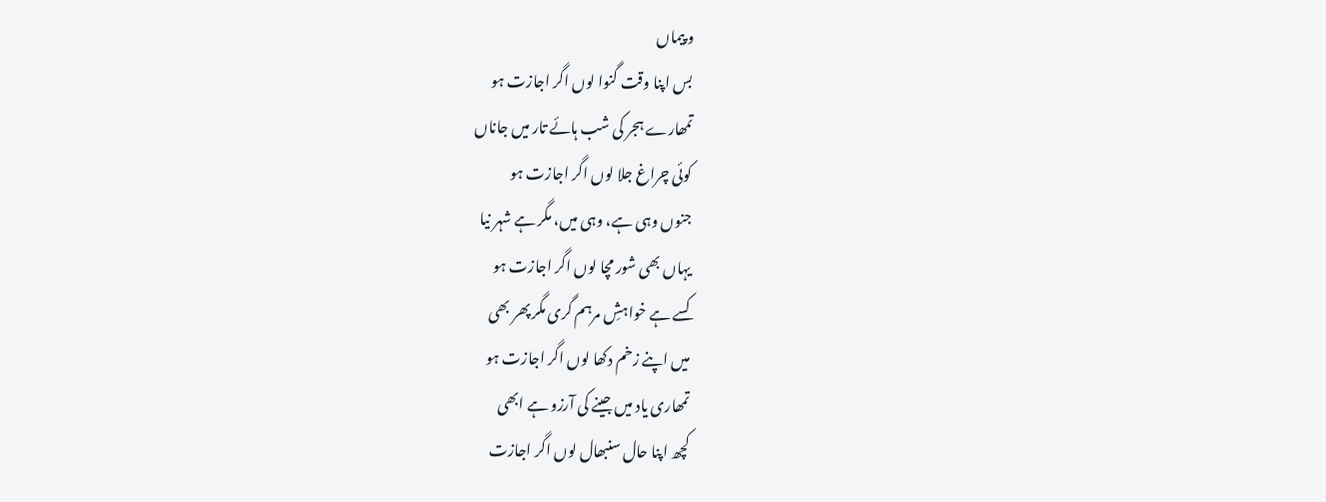و پیماں
بس اپنا وقت گنوا لوں اگر اجازت ہو
تمھارے ہجر کی شب ہائے تار میں جاناں
کوئی چراغ جلا لوں اگر اجازت ہو
جنوں وہی ہے، وہی میں، مگر ہے شہر نیا
یہاں بھی شور مچا لوں اگر اجازت ہو
کسے ہے خواہشِ مرہم گری مگر پھر بھی
میں اپنے زخم دکھا لوں اگر اجازت ہو
تمھاری یاد میں جینے کی آرزو ہے ابھی
کچھ اپنا حال سنبھال لوں اگر اجازت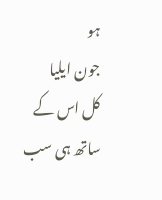ہو
جون ایلیا
کل اس کے ساتھ ہی سب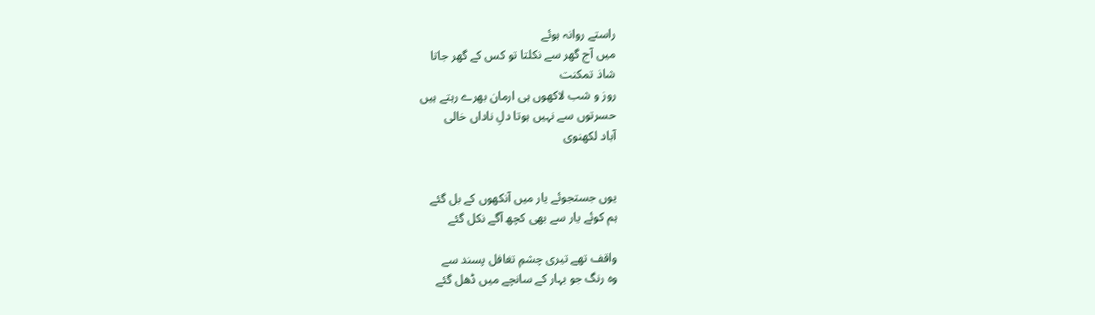راستے روانہ ہوئے
میں آج گھر سے نکلتا تو کس کے گھر جاتا
شاذ تمکنت
روز و شب لاکھوں ہی ارمان بھرے رہتے ہیں
حسرتوں سے نہیں ہوتا دلِ ناداں خالی
آباد لکھنوی


یوں جستجوئے یار میں آنکھوں کے بل گئے
ہم کوئے یار سے بھی کچھ آگے نکل گئے

واقف تھے تیری چشمِ تغافل پسند سے
وہ رنگ جو بہار کے سانچے میں ڈھل گئے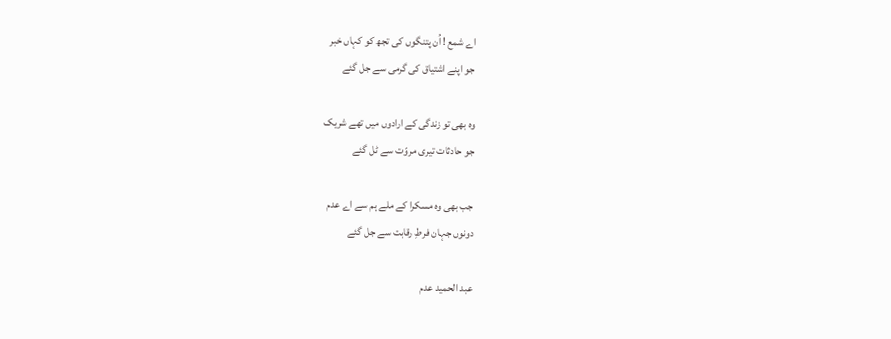اے شمع ! اُن پتنگوں کی تجھ کو کہاں خبر
جو اپنے اشتیاق کی گرمی سے جل گئے

وہ بھی تو زندگی کے ارادوں میں تھے شریک
جو حادثات تیری مروّت سے ٹل گئے

جب بھی وہ مسکرا کے ملے ہم سے اے عدم
دونوں جہان فرطِ رقابت سے جل گئے

عبد الحمید عدم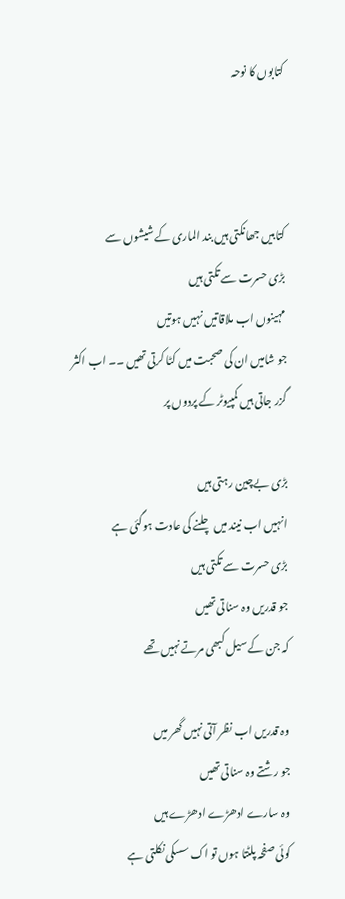کتابوں کا نوحہ



کتابیں جھانکتی ہیں بند الماری کے شیشوں سے
بڑی حسرت سے تکتی ہیں
مہینوں اب ملاقاتیں نہیں ہوتیں
جو شامیں ان کی صحبت میں کٹا کرتی تھیں ۔۔ اب اکثر
گزر جاتی ہیں کمپیوٹر کے پردوں پر

بڑی بےچین رہتی ہیں
انہیں اب نیند میں چلنے کی عادت ہوگئی ہے
بڑی حسرت سے تکتی ہیں
جو قدریں وہ سناتی تھیں
کہ جن کے سیل کبھی مرتے نہیں تھے

وہ قدریں اب نظر آتی نہیں گھر میں
جو رشتے وہ سناتی تھیں
وہ سارے ادھڑے ادھڑے ہیں
کوئی صفحہ پلٹتا ہوں تو اک سسکی نکلتی ہے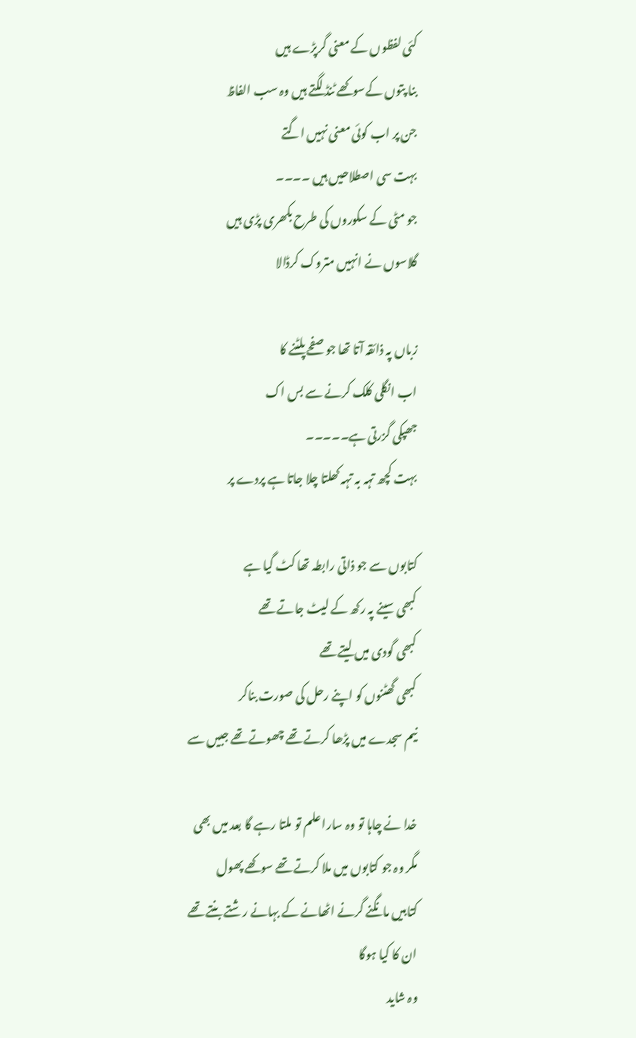کئی لفظوں کے معنی گرپڑے ہیں
بنا پتوں کےسوکھے ٹنڈ لگتے ہیں وہ سب الفاظ
جن پر اب کوئی معنی نہیں اگتے
بہت سی اصطلاحیں ہیں ۔۔۔۔
جو مٹی کے سکوروں کی طرح بکھری پڑی ہیں
گلاسوں نے انہیں متروک کرڈالا

زباں پہ ذائقہ آتا تھا جو صفحے پلٹنے کا
اب انگلی کلک کرنے سے بس اک
جھپکی گزرتی ہے۔۔۔۔۔
بہت کچھ تہہ بہ تہہ کھلتا چلا جاتا ہے پردے پر

کتابوں سے جو ذاتی رابطہ تھا کٹ گیا ہے
کبھی سینے پہ رکھ کے لیٹ جاتے تھے
کبھی گودی میں لیتے تھے
کبھی گھٹنوں کو اپنے رحل کی صورت بناکر
نیم سجدے میں پڑھا کرتے تھے چھوتے تھے جبیں سے

خدا نے چاہا تو وہ سارا علم تو ملتا رہے گا بعد میں بھی
مگر وہ جو کتابوں میں ملا کرتے تھے سوکھے پھول
کتابیں مانگنے گرنے اٹھانے کے بہانے رشتے بنتے تھے
ان کا کیا ہوگا
وہ شاید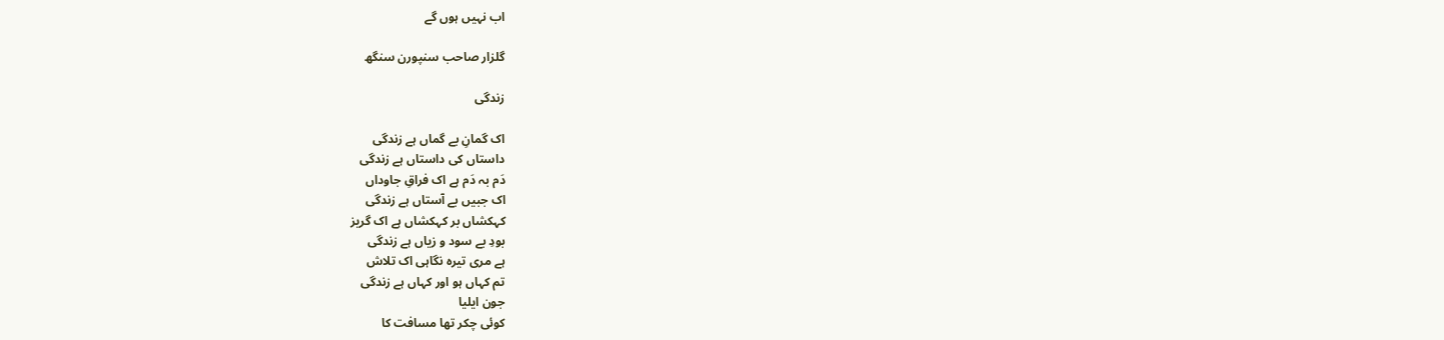اب نہیں ہوں گے

گلزار صاحب سنپورن سنگھ

زندگی

اک گمانِ بے گماں ہے زندگی
داستاں کی داستاں ہے زندگی
دَم بہ دَم ہے اک فراقِ جاوداں
اک جبیں بے آستاں ہے زندگی
کہکشاں بر کہکشاں ہے اک گریز
بودِ بے سود و زیاں ہے زندگی
ہے مری تیرہ نگاہی اک تلاش
تم کہاں ہو اور کہاں ہے زندگی
جون ایلیا
کوئی چکر تها مسافت کا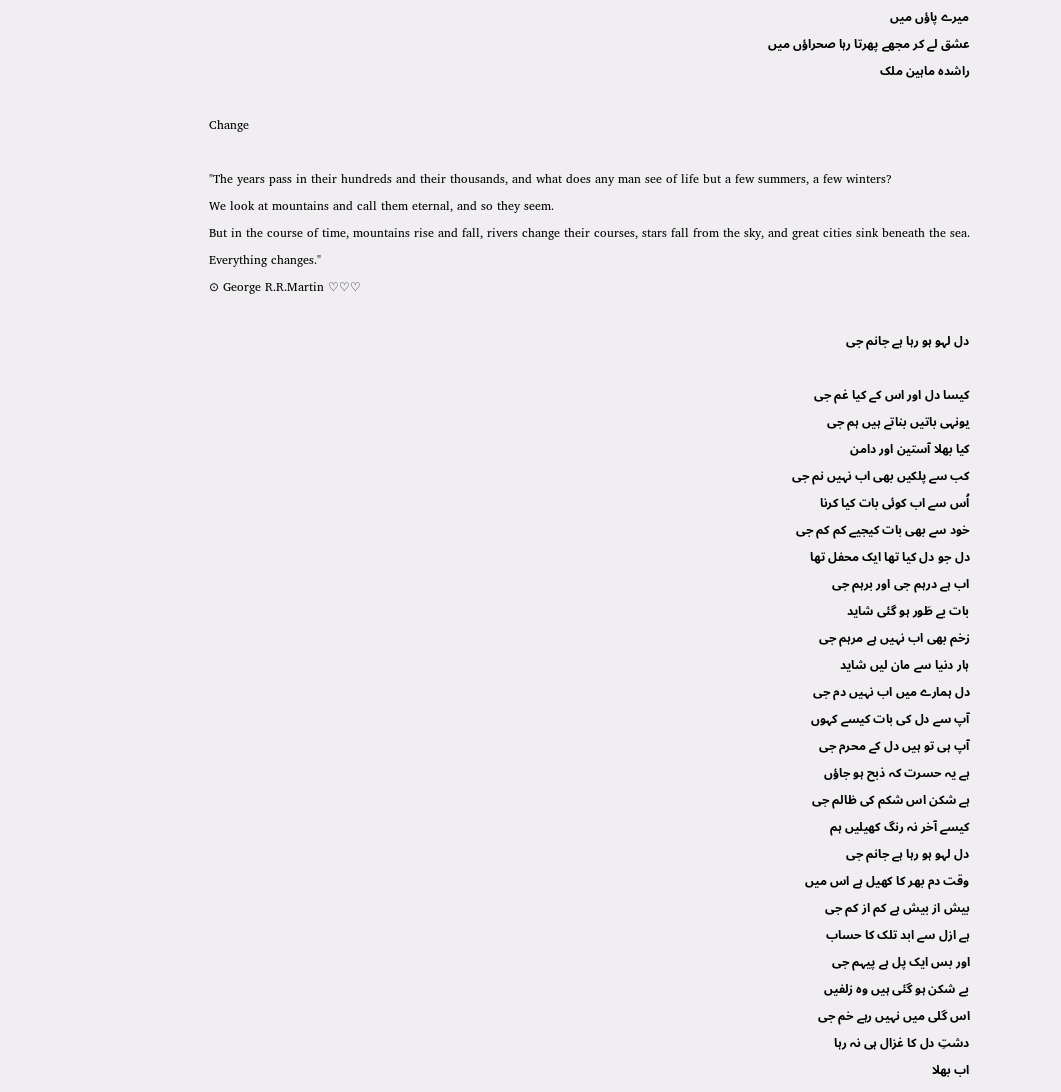میرے پاؤں میں
عشق لے کر مجھے پهرتا رہا صحراؤں میں
راشدہ ماہین ملک

Change

"The years pass in their hundreds and their thousands, and what does any man see of life but a few summers, a few winters?
We look at mountains and call them eternal, and so they seem.
But in the course of time, mountains rise and fall, rivers change their courses, stars fall from the sky, and great cities sink beneath the sea.
Everything changes."
⊙ George R.R.Martin ♡♡♡

دل لہو ہو رہا ہے جانم جی

کیسا دل اور اس کے کیا غم جی
یونہی باتیں بناتے ہیں ہم جی
کیا بھلا آستین اور دامن
کب سے پلکیں بھی اب نہیں نم جی
اُس سے اب کوئی بات کیا کرنا
خود سے بھی بات کیجیے کم کم جی
دل جو دل کیا تھا ایک محفل تھا
اب ہے درہم جی اور برہم جی
بات بے طَور ہو گئی شاید
زخم بھی اب نہیں ہے مرہم جی
ہار دنیا سے مان لیں شاید
دل ہمارے میں اب نہیں دم جی
آپ سے دل کی بات کیسے کہوں
آپ ہی تو ہیں دل کے محرم جی
ہے یہ حسرت کہ ذبح ہو جاؤں
ہے شکن اس شکم کی ظالم جی
کیسے آخر نہ رنگ کھیلیں ہم
دل لہو ہو رہا ہے جانم جی
وقت دم بھر کا کھیل ہے اس میں
بیش از بیش ہے کم از کم جی
ہے ازل سے ابد تلک کا حساب
اور بس ایک پل ہے پیہم جی
بے شکن ہو گئی ہیں وہ زلفیں
اس گلی میں نہیں رہے خم جی
دشتِ دل کا غزال ہی نہ رہا
اب بھلا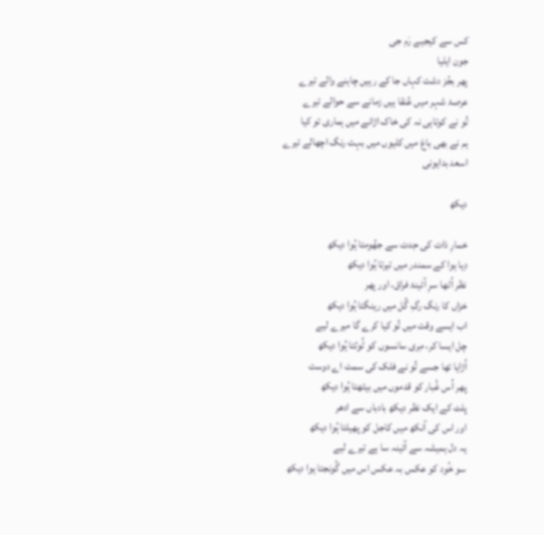کس سے کیجیے رَم جی
جون ایلیا
پھر بجُز دشت کہاں جا کے رہیں چاہنے والے تیرے
عرصۂ شہر میں عُنقا ہیں زمانے سے حوالے تیرے
تُو نے کوتاہی نہ کی خاک اڑانے میں ہماری تو کیا
ہم نے بھی باغ میں کلیوں میں بہت رنگ اچھالے تیرے
اسعد بدایونی

دیکھ

خمارِ ذات کی حِدت سے جھُومتا ہُوا دیکھ
دِیا ہوا کے سمندر میں تیرتا ہُوا دیکھ
نظر اُٹھا سرِ آئینۂ فراق، اور پھر
خزاں کا رنگ رگِ گُل میں رینگتا ہُوا دیکھ
اب ایسے وقت میں تُو کیا کرے گا میرے لیے
چل ایسا کر، مِری سانسوں کو ٹُوٹتا ہُوا دیکھ
اُڑایا تھا جسے تُو نے فلک کی سمت اے دوست
پھر اُس غُبار کو قدموں میں بیٹھتا ہُوا دیکھ
پلٹ کے ایک نظر دیکھ بادباں سے ادھر
اور اس کی آنکھ میں کاجل کو پھیلتا ہُوا دیکھ
یہ دل ہمیشہ سے آئینہ سا ہے تیرے لیے
سو خُود کو عکس بہ عکس اس میں گُونجتا ہوا دیکھ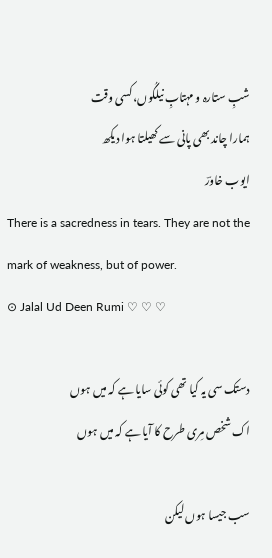شبِ ستارہ و مہتابِ نیلگُوں، کسی وقت
ہمارا چاند بھی پانی سے کھیلتا ہوا دیکھ
ایوب خاورؔ
There is a sacredness in tears. They are not the mark of weakness, but of power.
⊙ Jalal Ud Deen Rumi ♡ ♡ ♡

دستک سی یہ کیا تھی کوئی سایا ہے کہ میں ہوں
اک شخص مِری طرح کا آیا ہے کہ میں ہوں

سب جیسا ہوں لیکن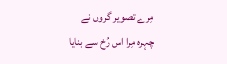مِرے تصویر گروں نے
چہرہ مِرا اس رُخ سے بنایا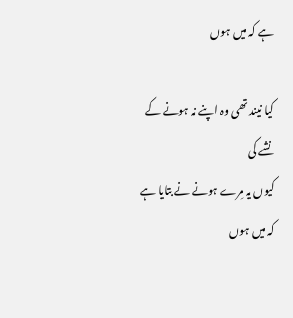ہے کہ میں ہوں

کیا نیند تھی وہ اپنے نہ ہونے کے نشے کی
کیوں یہ مِرے ہونے نے بتایا ہے کہ میں ہوں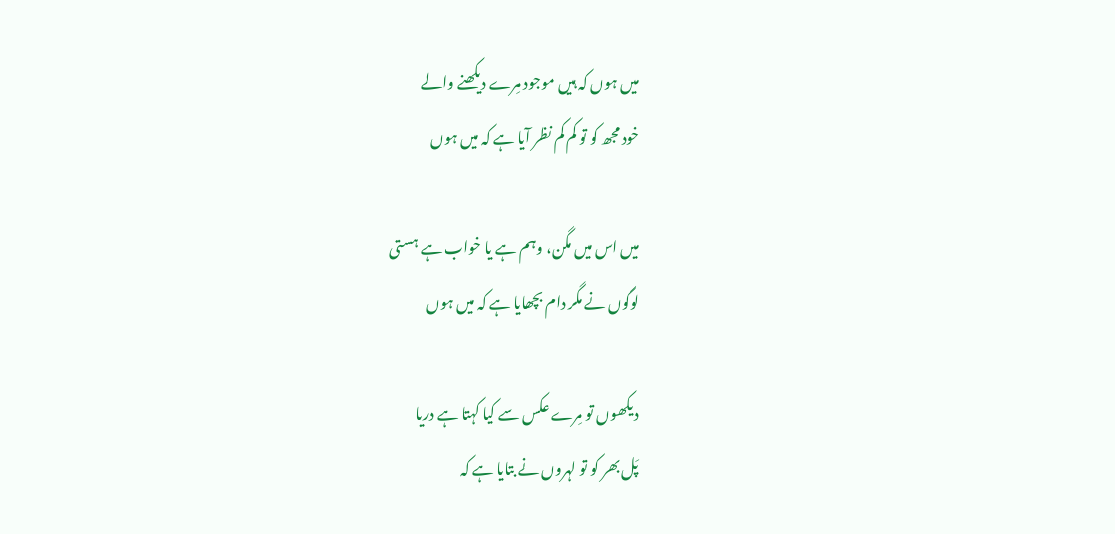میں ہوں کہ ہیں موجود مِرے دیکھنے والے
خود مجھ کو تو کم کم نظر آیا ہے کہ میں ہوں

میں اس میں مگن، وہم ہے یا خواب ہے ہستی
لوگوں نے مگر دام بچھایا ہے کہ میں ہوں

دیکھوں تو مِرے عکس سے کیا کہتا ہے دریا
پَل بھر کو تو لہروں نے بتایا ہے کہ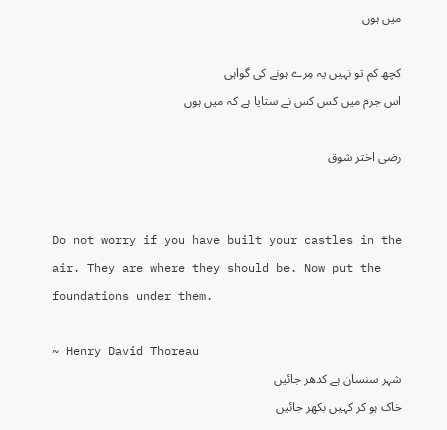میں ہوں

کچھ کم تو نہیں یہ مِرے ہونے کی گواہی
اس جرم میں کس کس نے ستایا ہے کہ میں ہوں

رضی اختر شوق


Do not worry if you have built your castles in the air. They are where they should be. Now put the foundations under them.

~ Henry David Thoreau
شہر سنسان ہے کدھر جائیں
خاک ہو کر کہیں بکھر جائیں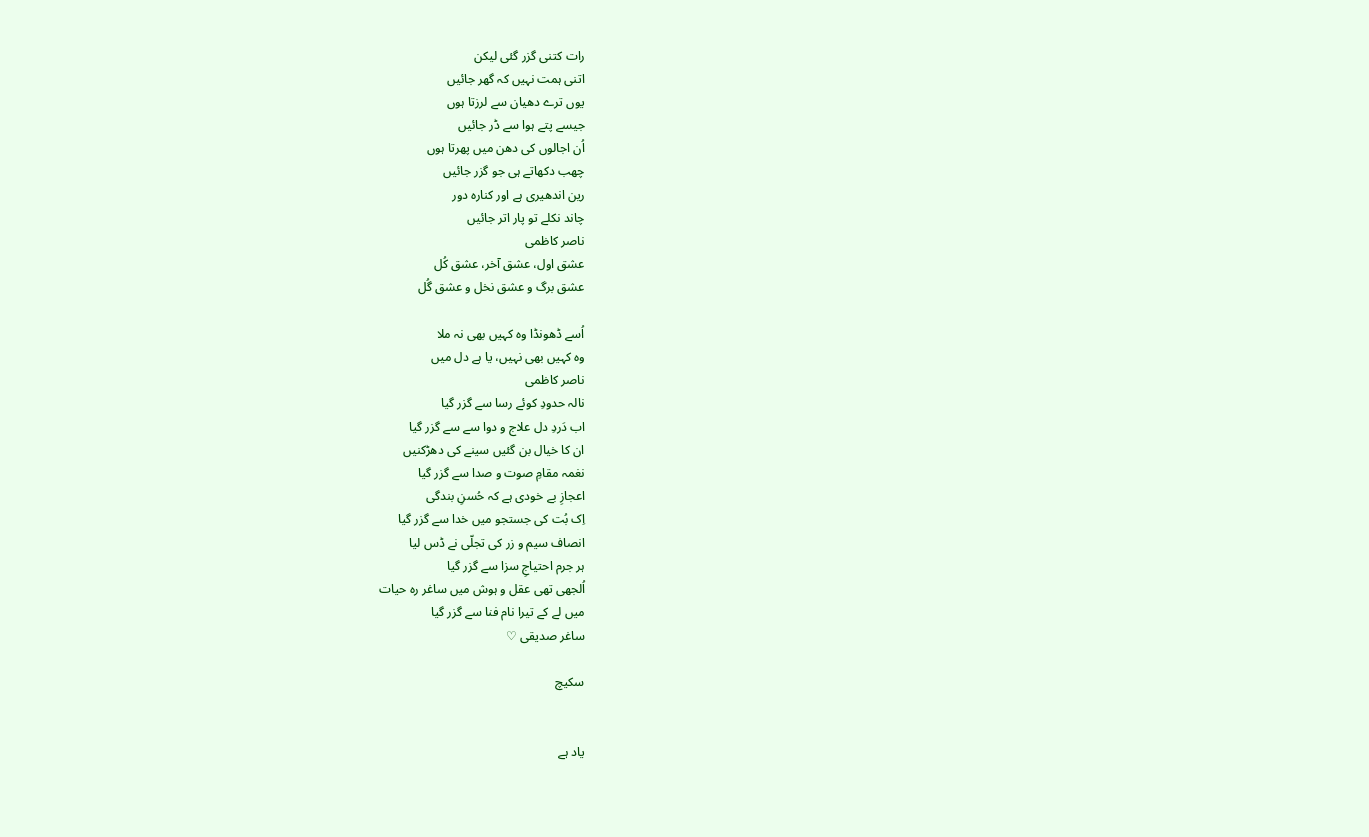رات کتنی گزر گئی لیکن
اتنی ہمت نہیں کہ گھر جائیں
یوں ترے دھیان سے لرزتا ہوں
جیسے پتے ہوا سے ڈر جائیں
اُن اجالوں کی دھن میں ‌پھرتا ہوں
چھب دکھاتے ہی جو گزر جائیں
رین اندھیری ہے اور کنارہ دور
چاند نکلے تو پار اتر جائیں
ناصر کاظمی
عشق اول، عشق آخر، عشق کُل
عشق برگ و عشق نخل و عشق گُل

اُسے ڈھونڈا وہ کہیں بھی نہ ملا
وہ کہیں بھی نہیں، یا ہے دل میں
ناصر کاظمی
نالہ حدودِ کوئے رسا سے گزر گیا
اب دَردِ دل علاج و دوا سے سے گزر گیا
ان کا خیال بن گئیں سینے کی دھڑکنیں
نغمہ مقامِ صوت و صدا سے گزر گیا
اعجازِ بے خودی ہے کہ حُسنِ بندگی
اِک بُت کی جستجو میں خدا سے گزر گیا
انصاف سیم و زر کی تجلّی نے ڈس لیا
ہر جرم احتیاجِ سزا سے گزر گیا
اُلجھی تھی عقل و ہوش میں ساغر رہ حیات
میں لے کے تیرا نام فنا سے گزر گیا
ساغر صدیقی ♡

سکیچ


یاد ہے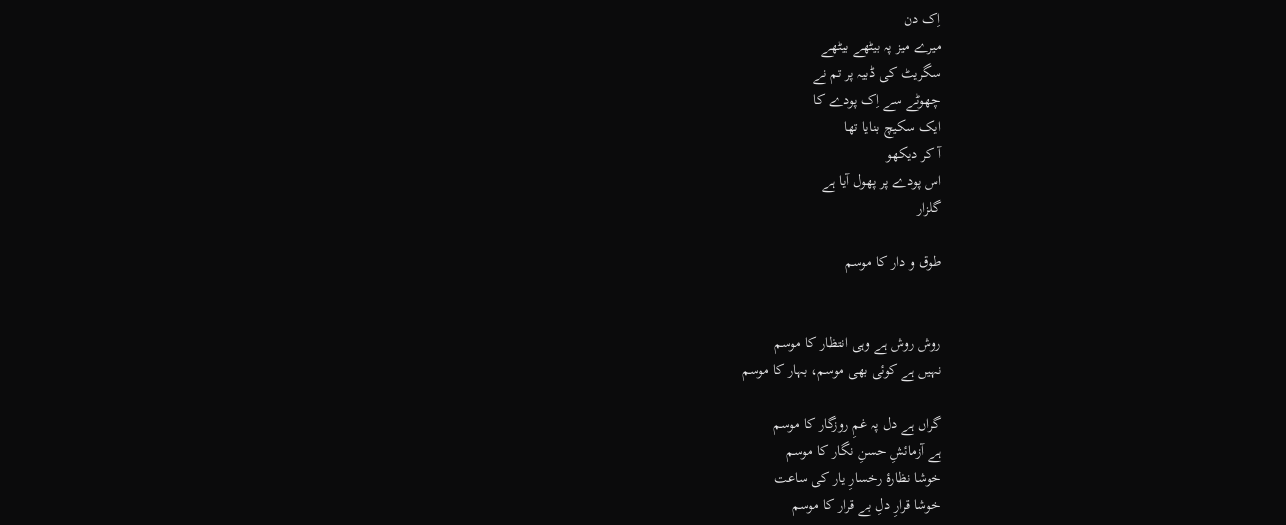اِک دن
میرے میز پہ بیٹھے بیٹھے
سگریٹ کی ڈبیہ پر تم نے
چھوٹے سے اِک پودے کا
ایک سکیچ بنایا تھا
آ کر دیکھو
اس پودے پر پھول آیا ہے
گلزار

طوق و دار کا موسم


روش روش ہے وہی انتظار کا موسم
نہیں ہے کوئی بھی موسم، بہار کا موسم

گراں ہے دل پہ غمِ روزگار کا موسم
ہے آزمائشِ حسنِ نگار کا موسم
خوشا نظارۂ رخسارِ یار کی ساعت
خوشا قرارِ دلِ بے قرار کا موسم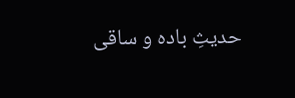حدیثِ بادہ و ساقی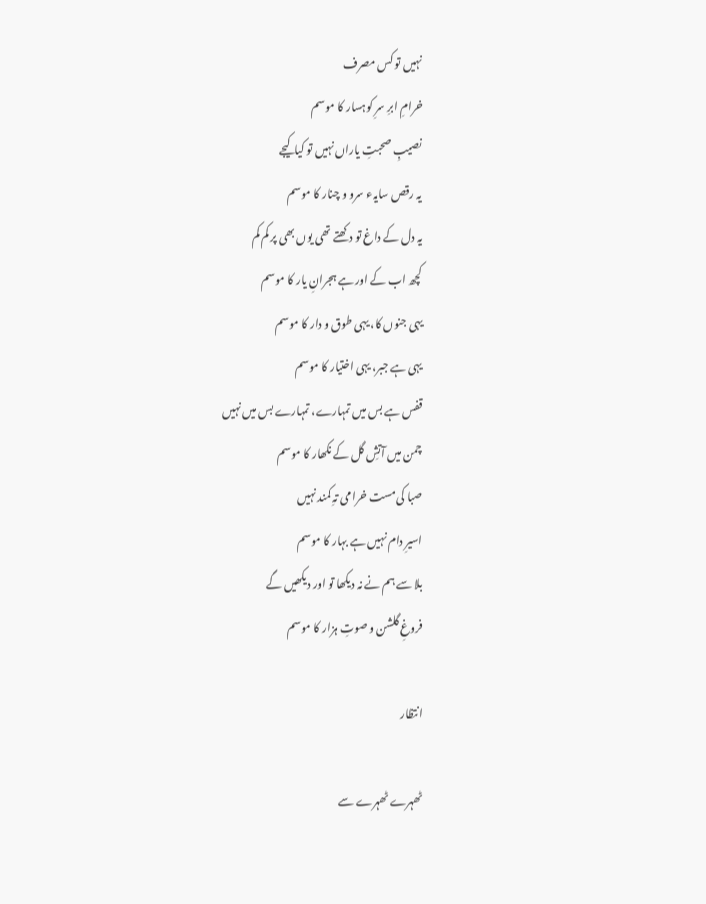نہیں تو کس مصرف
خرامِ ابرِ سرِ کوہسار کا موسم
نصیبِ صحبتِ یاراں نہیں تو کیا کیجے
یہ رقص سایہء سرو و چنار کا موسم
یہ دل کے داغ تو دکھتے تھی یوں بھی پر کم کم
کچھ اب کے اور ہے ہجرانِ یار کا موسم
یہی جنوں کا، یہی طوق و دار کا موسم
یہی ہے جبر، یہی اختیار کا موسم
قفس ہے بس میں تمہارے، تمہارے بس میں نہیں
چمن میں آتشِ گل کے نکھار کا موسم
صبا کی مست خرامی تہِ کمند نہیں
اسیرِ دام نہیں ہے بہار کا موسم
بلا سے ہم نے نہ دیکھا تو اور دیکھیں گے
فروغِ گلشن و صوتِ ہزار کا موسم

انتظار

ٹھہرے ٹھہرے سے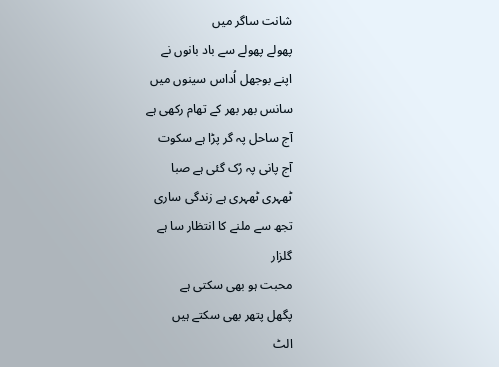شانت ساگر میں
پھولے پھولے سے باد بانوں نے
اپنے بوجھل اُداس سینوں میں
سانس بھر بھر کے تھام رکھی ہے
آج ساحل پہ گر پڑا ہے سکوت
آج پانی پہ رُک گئی ہے صبا
ٹھہری ٹھہری ہے زندگی ساری
تجھ سے ملنے کا انتظار سا ہے
گلزار
محبت ہو بھی سکتی ہے
پگھل پتھر بھی سکتے ہیں
الٹ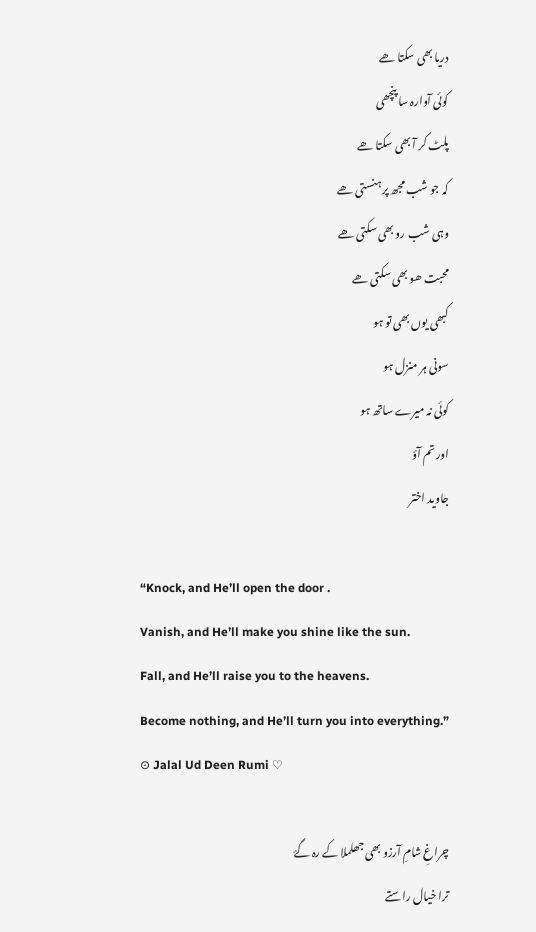دریا بھی سکتا ھے
کوئی آوارہ سا پنچھی
پلٹ کر آ بھی سکتا ھے
کہ جو شب مجھ پر ہنستی ھے
وہی شب رو بھی سکتی ھے
محبت ھو بھی سکتی ھے
کبھی یوں بھی تو ہو
سونی ہر منزل ہو
کوئی نہ میرے ساتھ ہو
اور تم آؤ
جاوید اختر

“Knock, and He’ll open the door .
Vanish, and He’ll make you shine like the sun.
Fall, and He’ll raise you to the heavens.
Become nothing, and He’ll turn you into everything.”
⊙ Jalal Ud Deen Rumi ♡

چراغِ شامِ آرزو بھی جھلملا کے رہ گۓ
ترا خیال راستے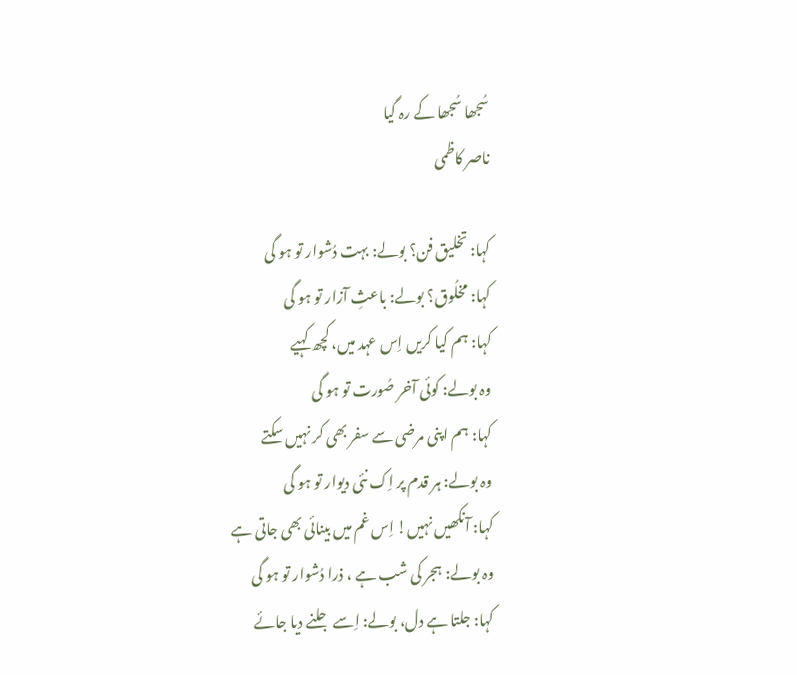سُجھا سُجھا کے رہ گیا
ناصر کاظمی

کہا: تخلیق فن؟ بولے: بہت دُشوار تو ہو گی
کہا: مخلُوق؟ بولے: باعثِ آزار تو ہو گی
کہا: ہم کیا کریں اِس عہد میں، کچھ کہیے
وہ بولے: کوئی آخر صُورت تو ہو گی
کہا: ہم اپنی مرضی سے سفر بھی کر نہیں سکتے
وہ بولے: ہر قدم پر اِک نئی دیوار تو ہو گی
کہا: آنکھیں نہیں! اِس غم میں بینائی بھی جاتی ہے
وہ بولے: ہجر کی شب ہے ، ذرا دُشوار تو ہو گی
کہا: جلتا ہے دل، بولے: اِسے جلنے دیا جائے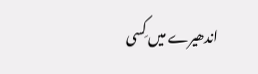اندھیرے میں کِسی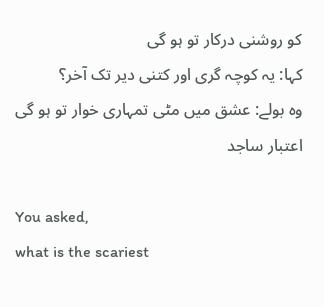کو روشنی درکار تو ہو گی
کہا: یہ کوچہ گری اور کتنی دیر تک آخر؟
وہ بولے: عشق میں مٹی تمہاری خوار تو ہو گی
اعتبار ساجد

You asked,
what is the scariest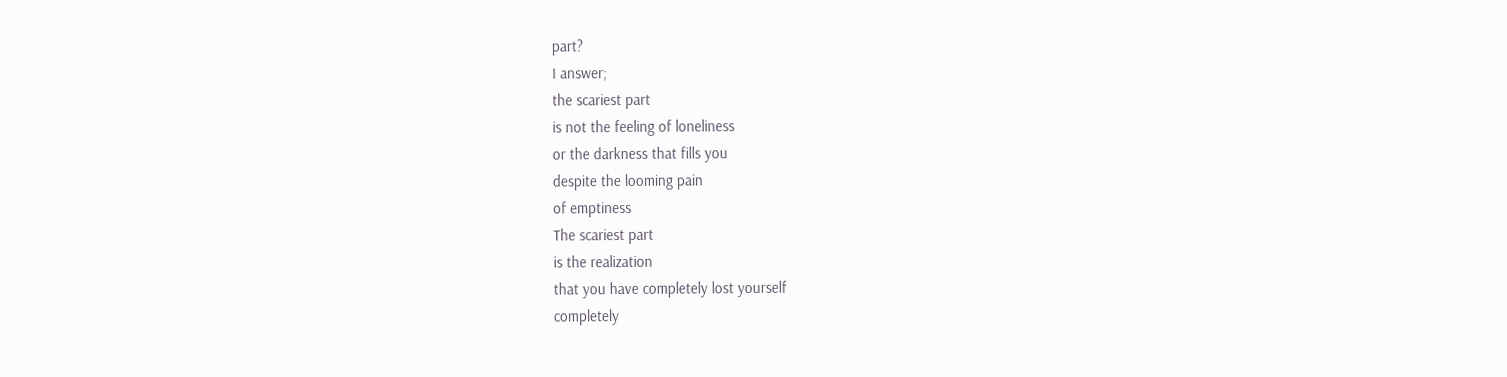part?
I answer;
the scariest part
is not the feeling of loneliness
or the darkness that fills you
despite the looming pain
of emptiness
The scariest part
is the realization
that you have completely lost yourself
completely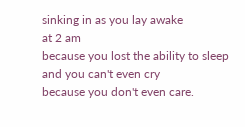sinking in as you lay awake
at 2 am
because you lost the ability to sleep
and you can't even cry
because you don't even care.